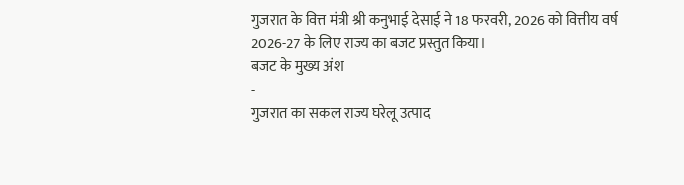गुजरात के वित्त मंत्री श्री कनुभाई देसाई ने 18 फरवरी, 2026 को वित्तीय वर्ष 2026-27 के लिए राज्य का बजट प्रस्तुत किया।
बजट के मुख्य अंश
-
गुजरात का सकल राज्य घरेलू उत्पाद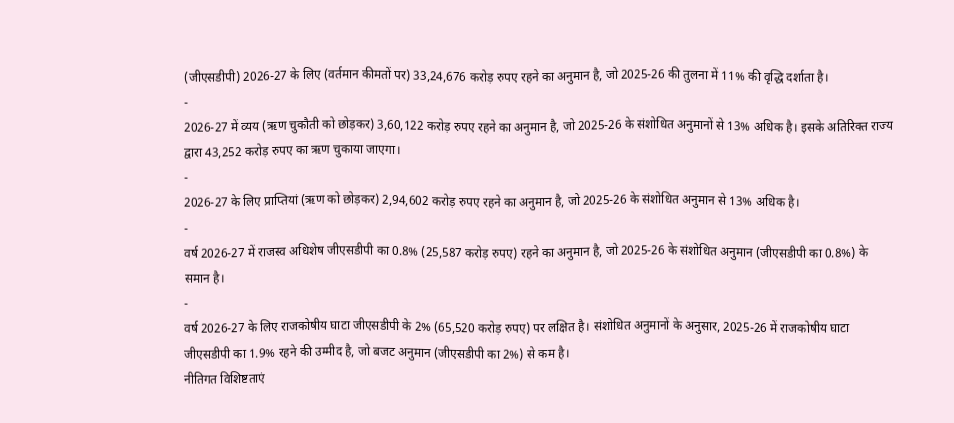(जीएसडीपी) 2026-27 के लिए (वर्तमान कीमतों पर) 33,24,676 करोड़ रुपए रहने का अनुमान है, जो 2025-26 की तुलना में 11% की वृद्धि दर्शाता है।
-
2026-27 में व्यय (ऋण चुकौती को छोड़कर) 3,60,122 करोड़ रुपए रहने का अनुमान है, जो 2025-26 के संशोधित अनुमानों से 13% अधिक है। इसके अतिरिक्त राज्य द्वारा 43,252 करोड़ रुपए का ऋण चुकाया जाएगा।
-
2026-27 के लिए प्राप्तियां (ऋण को छोड़कर) 2,94,602 करोड़ रुपए रहने का अनुमान है, जो 2025-26 के संशोधित अनुमान से 13% अधिक है।
-
वर्ष 2026-27 में राजस्व अधिशेष जीएसडीपी का 0.8% (25,587 करोड़ रुपए) रहने का अनुमान है, जो 2025-26 के संशोधित अनुमान (जीएसडीपी का 0.8%) के समान है।
-
वर्ष 2026-27 के लिए राजकोषीय घाटा जीएसडीपी के 2% (65,520 करोड़ रुपए) पर लक्षित है। संशोधित अनुमानों के अनुसार, 2025-26 में राजकोषीय घाटा जीएसडीपी का 1.9% रहने की उम्मीद है, जो बजट अनुमान (जीएसडीपी का 2%) से कम है।
नीतिगत विशिष्टताएं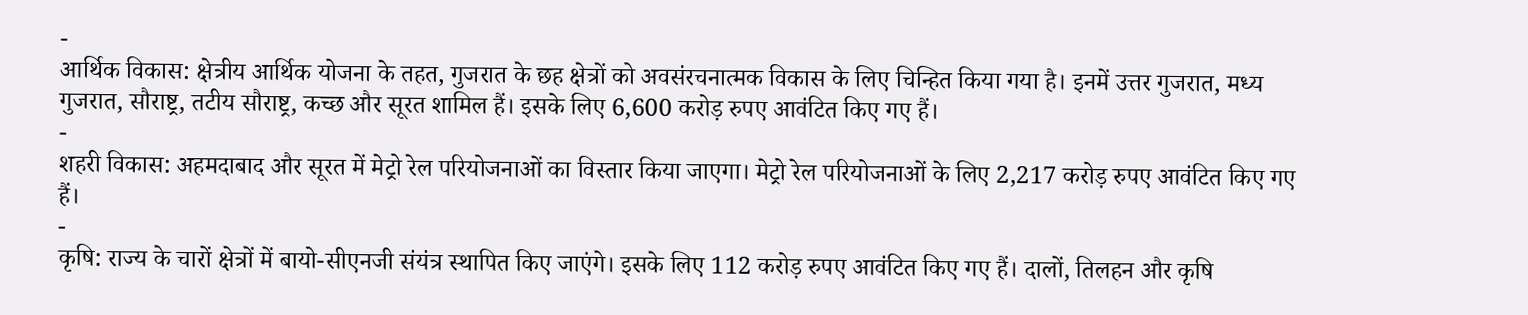-
आर्थिक विकास: क्षेत्रीय आर्थिक योजना के तहत, गुजरात के छह क्षेत्रों को अवसंरचनात्मक विकास के लिए चिन्हित किया गया है। इनमें उत्तर गुजरात, मध्य गुजरात, सौराष्ट्र, तटीय सौराष्ट्र, कच्छ और सूरत शामिल हैं। इसके लिए 6,600 करोड़ रुपए आवंटित किए गए हैं।
-
शहरी विकास: अहमदाबाद और सूरत में मेट्रो रेल परियोजनाओं का विस्तार किया जाएगा। मेट्रो रेल परियोजनाओं के लिए 2,217 करोड़ रुपए आवंटित किए गए हैं।
-
कृषि: राज्य के चारों क्षेत्रों में बायो-सीएनजी संयंत्र स्थापित किए जाएंगे। इसके लिए 112 करोड़ रुपए आवंटित किए गए हैं। दालों, तिलहन और कृषि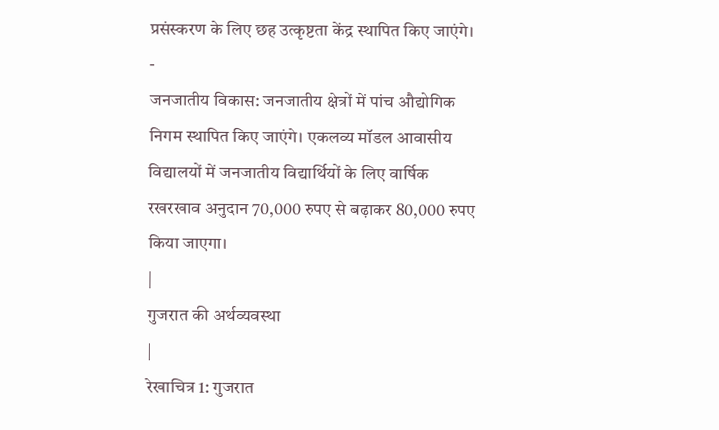प्रसंस्करण के लिए छह उत्कृष्टता केंद्र स्थापित किए जाएंगे।
-
जनजातीय विकास: जनजातीय क्षेत्रों में पांच औद्योगिक निगम स्थापित किए जाएंगे। एकलव्य मॉडल आवासीय विद्यालयों में जनजातीय विद्यार्थियों के लिए वार्षिक रखरखाव अनुदान 70,000 रुपए से बढ़ाकर 80,000 रुपए किया जाएगा।
|
गुजरात की अर्थव्यवस्था
|
रेखाचित्र 1: गुजरात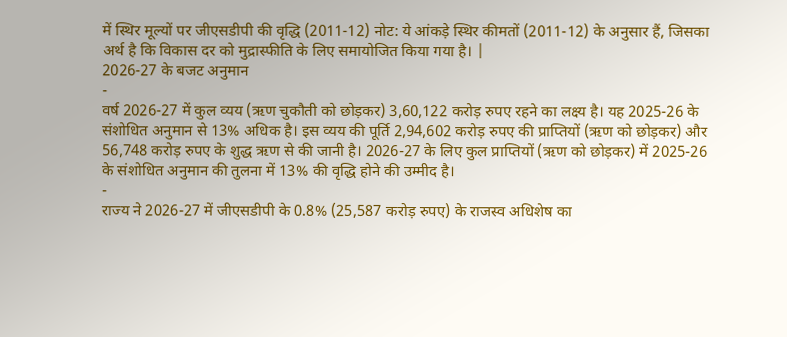में स्थिर मूल्यों पर जीएसडीपी की वृद्धि (2011-12) नोट: ये आंकड़े स्थिर कीमतों (2011-12) के अनुसार हैं, जिसका अर्थ है कि विकास दर को मुद्रास्फीति के लिए समायोजित किया गया है। |
2026-27 के बजट अनुमान
-
वर्ष 2026-27 में कुल व्यय (ऋण चुकौती को छोड़कर) 3,60,122 करोड़ रुपए रहने का लक्ष्य है। यह 2025-26 के संशोधित अनुमान से 13% अधिक है। इस व्यय की पूर्ति 2,94,602 करोड़ रुपए की प्राप्तियों (ऋण को छोड़कर) और 56,748 करोड़ रुपए के शुद्ध ऋण से की जानी है। 2026-27 के लिए कुल प्राप्तियों (ऋण को छोड़कर) में 2025-26 के संशोधित अनुमान की तुलना में 13% की वृद्धि होने की उम्मीद है।
-
राज्य ने 2026-27 में जीएसडीपी के 0.8% (25,587 करोड़ रुपए) के राजस्व अधिशेष का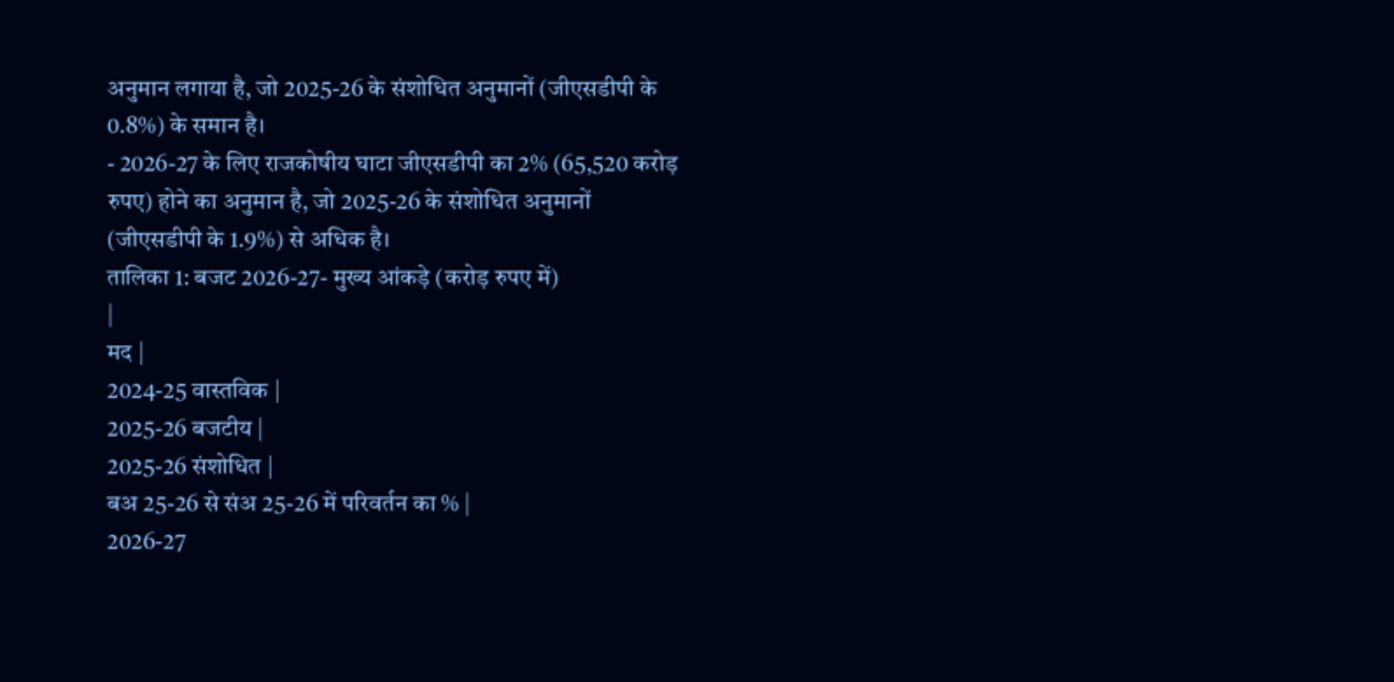अनुमान लगाया है, जो 2025-26 के संशोधित अनुमानों (जीएसडीपी के 0.8%) के समान है।
- 2026-27 के लिए राजकोषीय घाटा जीएसडीपी का 2% (65,520 करोड़ रुपए) होने का अनुमान है, जो 2025-26 के संशोधित अनुमानों (जीएसडीपी के 1.9%) से अधिक है।
तालिका 1: बजट 2026-27- मुख्य आंकड़े (करोड़ रुपए में)
|
मद |
2024-25 वास्तविक |
2025-26 बजटीय |
2025-26 संशोधित |
बअ 25-26 से संअ 25-26 में परिवर्तन का % |
2026-27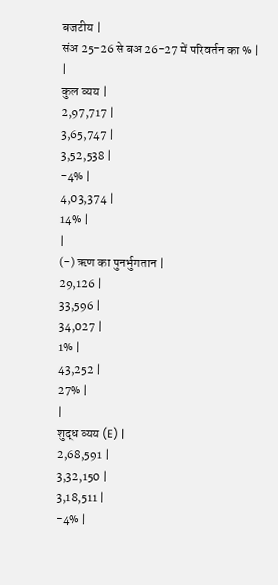बजटीय |
संअ 25-26 से बअ 26-27 में परिवर्तन का % |
|
कुल व्यय |
2,97,717 |
3,65,747 |
3,52,538 |
-4% |
4,03,374 |
14% |
|
(-) ऋण का पुनर्भुगतान |
29,126 |
33,596 |
34,027 |
1% |
43,252 |
27% |
|
शुद्ध व्यय (E) |
2,68,591 |
3,32,150 |
3,18,511 |
-4% |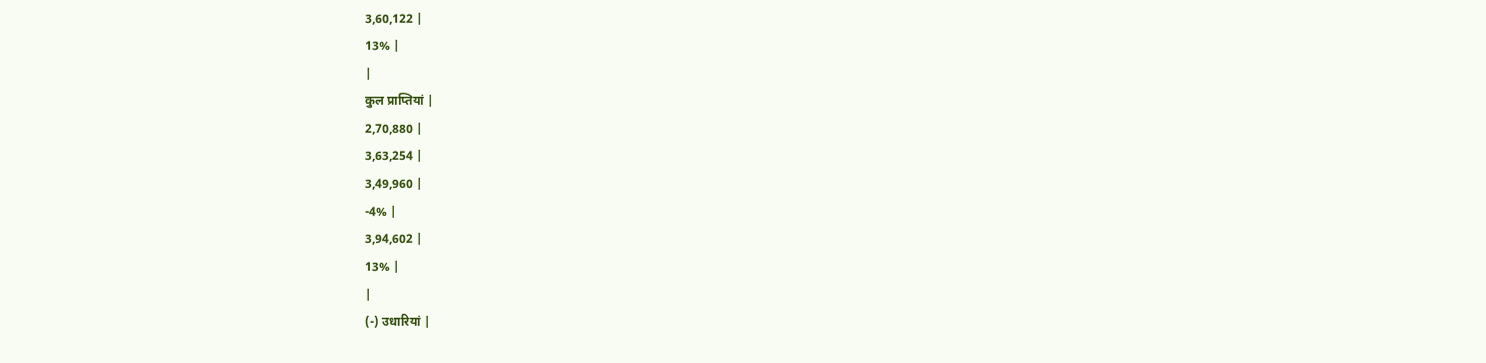3,60,122 |
13% |
|
कुल प्राप्तियां |
2,70,880 |
3,63,254 |
3,49,960 |
-4% |
3,94,602 |
13% |
|
(-) उधारियां |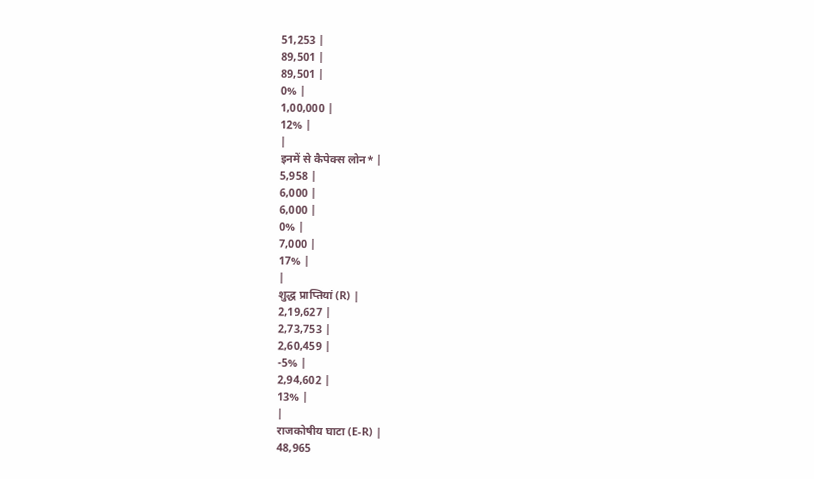51,253 |
89,501 |
89,501 |
0% |
1,00,000 |
12% |
|
इनमें से कैपेक्स लोन* |
5,958 |
6,000 |
6,000 |
0% |
7,000 |
17% |
|
शुद्ध प्राप्तियां (R) |
2,19,627 |
2,73,753 |
2,60,459 |
-5% |
2,94,602 |
13% |
|
राजकोषीय घाटा (E-R) |
48,965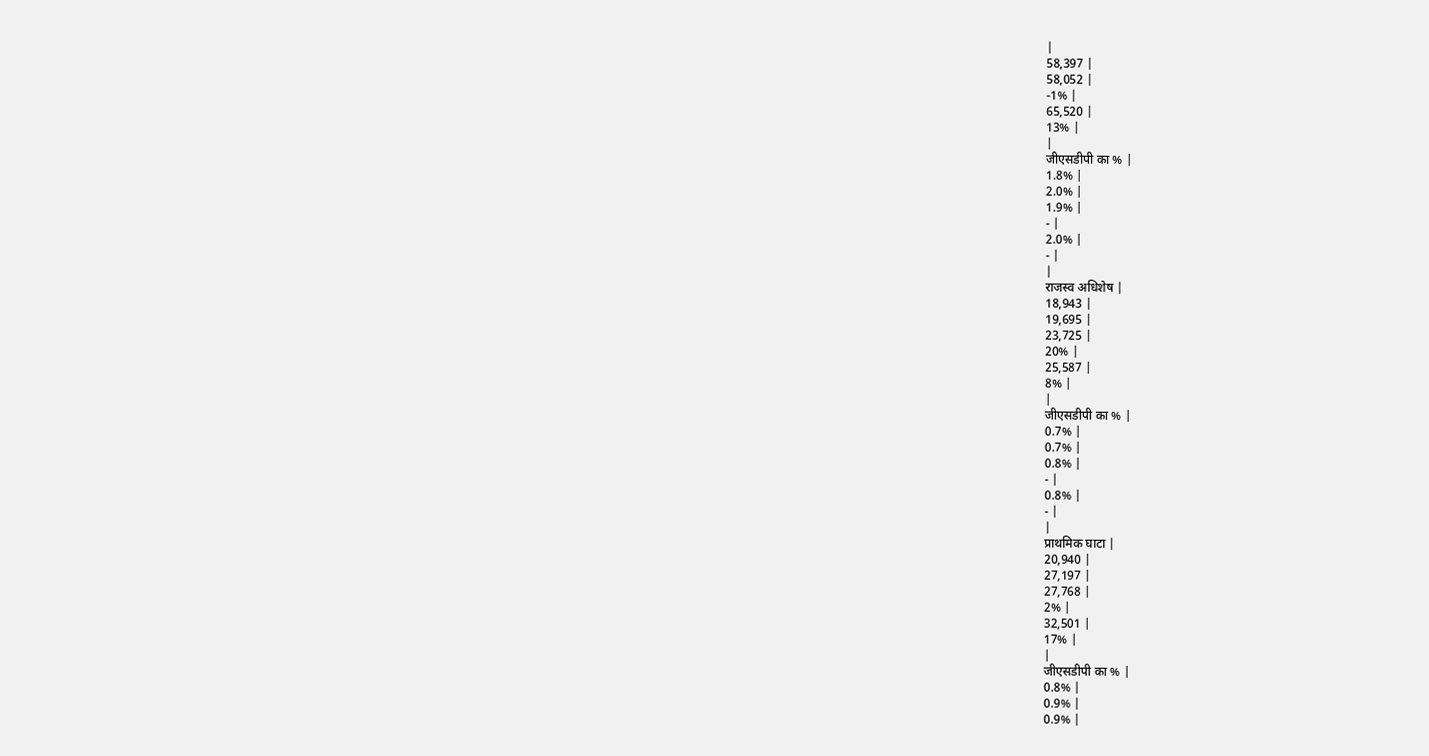|
58,397 |
58,052 |
-1% |
65,520 |
13% |
|
जीएसडीपी का % |
1.8% |
2.0% |
1.9% |
- |
2.0% |
- |
|
राजस्व अधिशेष |
18,943 |
19,695 |
23,725 |
20% |
25,587 |
8% |
|
जीएसडीपी का % |
0.7% |
0.7% |
0.8% |
- |
0.8% |
- |
|
प्राथमिक घाटा |
20,940 |
27,197 |
27,768 |
2% |
32,501 |
17% |
|
जीएसडीपी का % |
0.8% |
0.9% |
0.9% |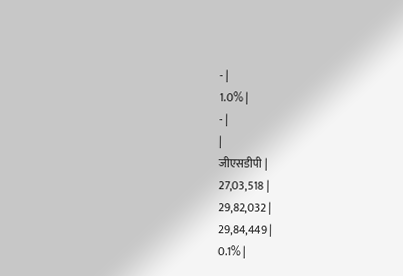- |
1.0% |
- |
|
जीएसडीपी |
27,03,518 |
29,82,032 |
29,84,449 |
0.1% |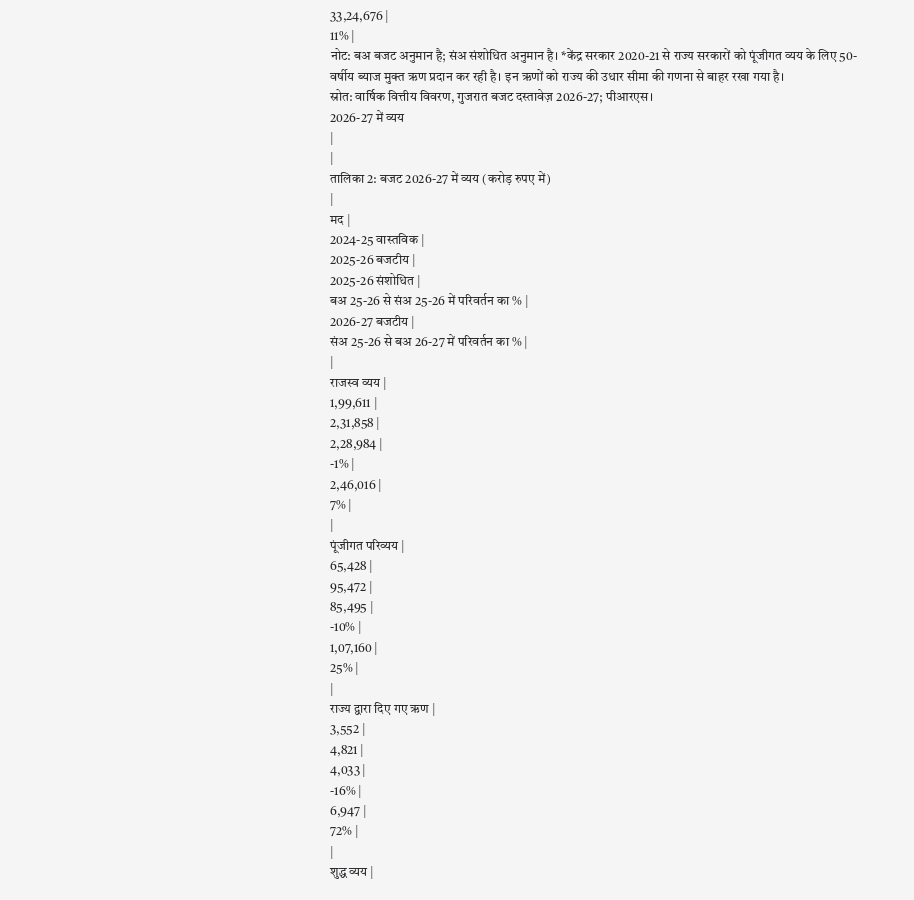33,24,676 |
11% |
नोट: बअ बजट अनुमान है; संअ संशोधित अनुमान है। *केंद्र सरकार 2020-21 से राज्य सरकारों को पूंजीगत व्यय के लिए 50-वर्षीय ब्याज मुक्त ऋण प्रदान कर रही है। इन ऋणों को राज्य की उधार सीमा की गणना से बाहर रखा गया है।
स्रोत: वार्षिक वित्तीय विवरण, गुजरात बजट दस्तावेज़ 2026-27; पीआरएस।
2026-27 में व्यय
|
|
तालिका 2: बजट 2026-27 में व्यय (करोड़ रुपए में)
|
मद |
2024-25 वास्तविक |
2025-26 बजटीय |
2025-26 संशोधित |
बअ 25-26 से संअ 25-26 में परिवर्तन का % |
2026-27 बजटीय |
संअ 25-26 से बअ 26-27 में परिवर्तन का % |
|
राजस्व व्यय |
1,99,611 |
2,31,858 |
2,28,984 |
-1% |
2,46,016 |
7% |
|
पूंजीगत परिव्यय |
65,428 |
95,472 |
85,495 |
-10% |
1,07,160 |
25% |
|
राज्य द्वारा दिए गए ऋण |
3,552 |
4,821 |
4,033 |
-16% |
6,947 |
72% |
|
शुद्ध व्यय |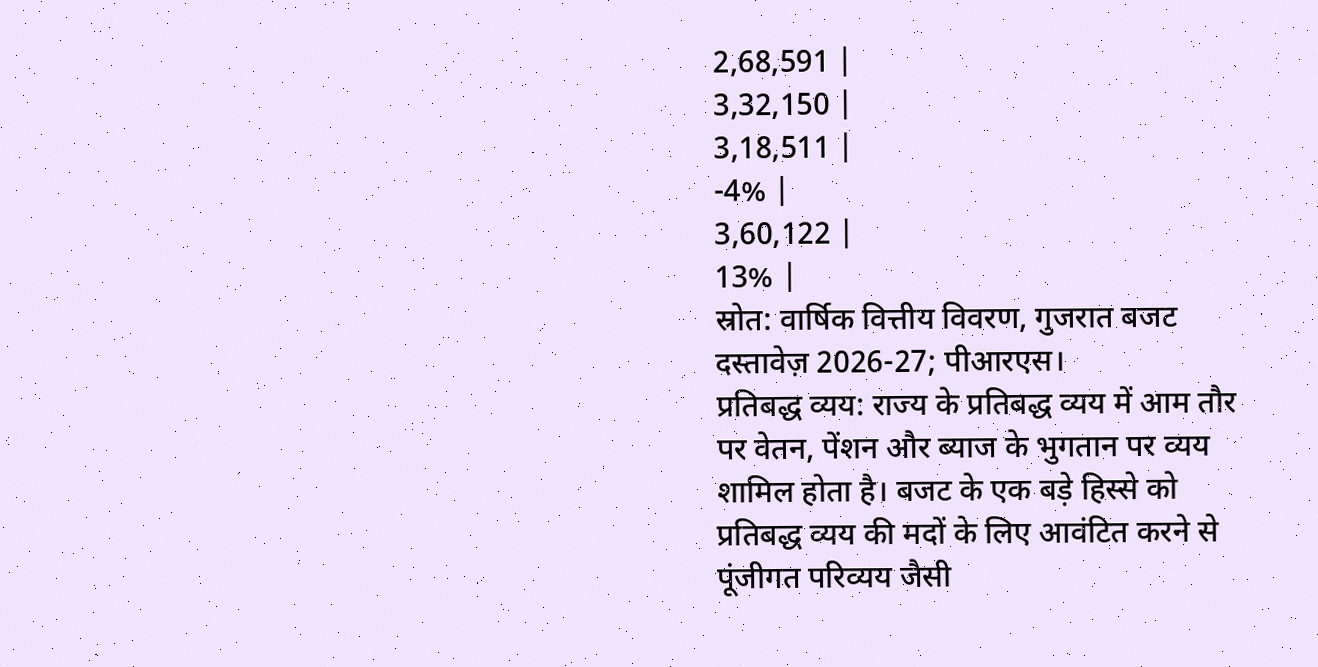2,68,591 |
3,32,150 |
3,18,511 |
-4% |
3,60,122 |
13% |
स्रोत: वार्षिक वित्तीय विवरण, गुजरात बजट दस्तावेज़ 2026-27; पीआरएस।
प्रतिबद्ध व्यय: राज्य के प्रतिबद्ध व्यय में आम तौर पर वेतन, पेंशन और ब्याज के भुगतान पर व्यय शामिल होता है। बजट के एक बड़े हिस्से को प्रतिबद्ध व्यय की मदों के लिए आवंटित करने से पूंजीगत परिव्यय जैसी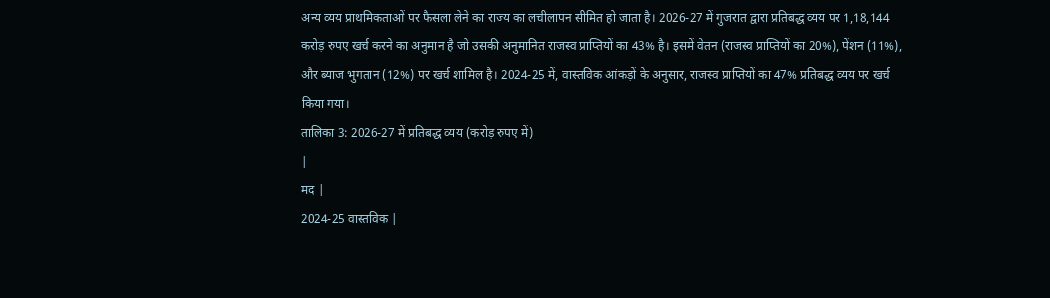अन्य व्यय प्राथमिकताओं पर फैसला लेने का राज्य का लचीलापन सीमित हो जाता है। 2026-27 में गुजरात द्वारा प्रतिबद्ध व्यय पर 1,18,144 करोड़ रुपए खर्च करने का अनुमान है जो उसकी अनुमानित राजस्व प्राप्तियों का 43% है। इसमें वेतन (राजस्व प्राप्तियों का 20%), पेंशन (11%), और ब्याज भुगतान (12%) पर खर्च शामिल है। 2024-25 में, वास्तविक आंकड़ों के अनुसार, राजस्व प्राप्तियों का 47% प्रतिबद्ध व्यय पर खर्च किया गया।
तालिका 3: 2026-27 में प्रतिबद्ध व्यय (करोड़ रुपए में)
|
मद |
2024-25 वास्तविक |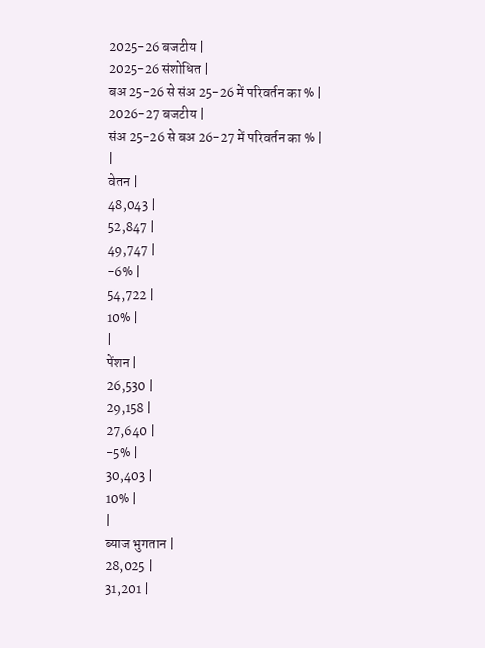2025-26 बजटीय |
2025-26 संशोधित |
बअ 25-26 से संअ 25-26 में परिवर्तन का % |
2026-27 बजटीय |
संअ 25-26 से बअ 26-27 में परिवर्तन का % |
|
वेतन |
48,043 |
52,847 |
49,747 |
-6% |
54,722 |
10% |
|
पेंशन |
26,530 |
29,158 |
27,640 |
-5% |
30,403 |
10% |
|
ब्याज भुगतान |
28,025 |
31,201 |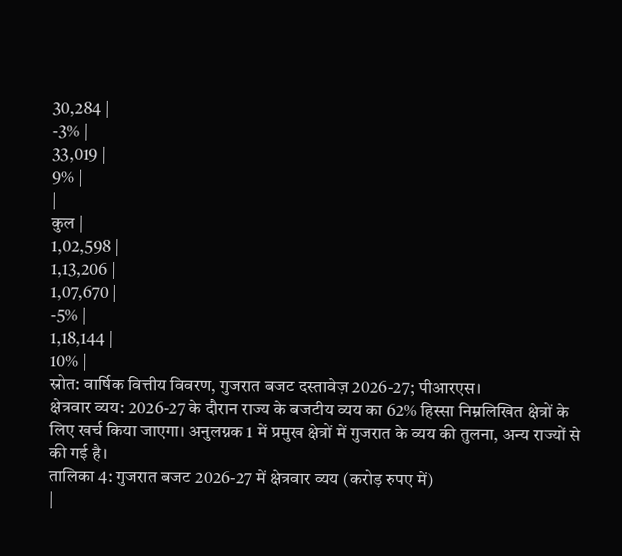30,284 |
-3% |
33,019 |
9% |
|
कुल |
1,02,598 |
1,13,206 |
1,07,670 |
-5% |
1,18,144 |
10% |
स्रोत: वार्षिक वित्तीय विवरण, गुजरात बजट दस्तावेज़ 2026-27; पीआरएस।
क्षेत्रवार व्यय: 2026-27 के दौरान राज्य के बजटीय व्यय का 62% हिस्सा निम्नलिखित क्षेत्रों के लिए खर्च किया जाएगा। अनुलग्नक 1 में प्रमुख क्षेत्रों में गुजरात के व्यय की तुलना, अन्य राज्यों से की गई है।
तालिका 4: गुजरात बजट 2026-27 में क्षेत्रवार व्यय (करोड़ रुपए में)
|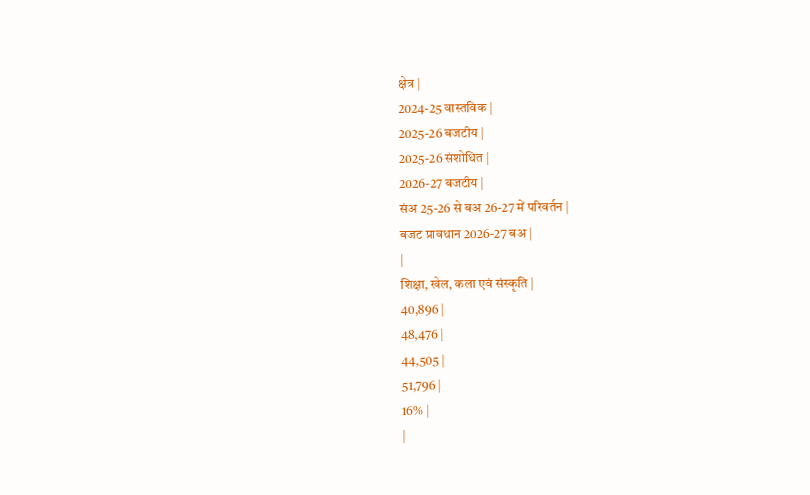क्षेत्र |
2024-25 वास्तविक |
2025-26 बजटीय |
2025-26 संशोधित |
2026-27 बजटीय |
संअ 25-26 से बअ 26-27 में परिवर्तन |
बजट प्रावधान 2026-27 बअ |
|
शिक्षा, खेल, कला एवं संस्कृति |
40,896 |
48,476 |
44,505 |
51,796 |
16% |
|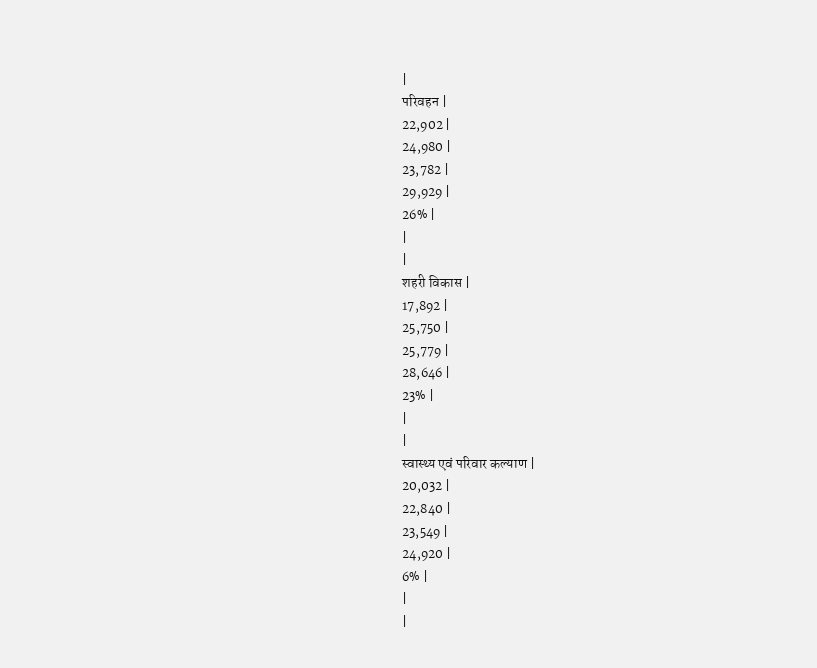|
परिवहन |
22,902 |
24,980 |
23,782 |
29,929 |
26% |
|
|
शहरी विकास |
17,892 |
25,750 |
25,779 |
28,646 |
23% |
|
|
स्वास्थ्य एवं परिवार कल्याण |
20,032 |
22,840 |
23,549 |
24,920 |
6% |
|
|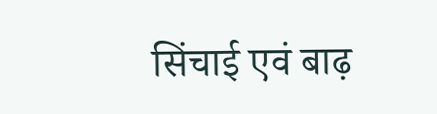सिंचाई एवं बाढ़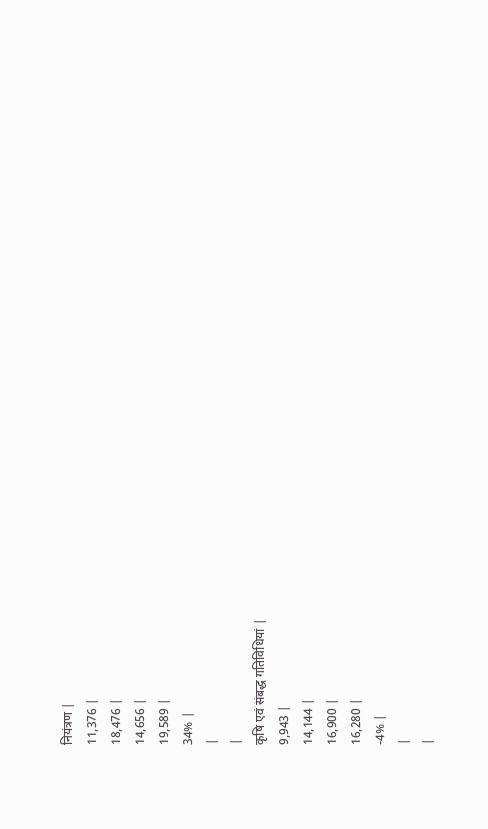नियंत्रण |
11,376 |
18,476 |
14,656 |
19,589 |
34% |
|
|
कृषि एवं संबद्ध गतिविधियां |
9,943 |
14,144 |
16,900 |
16,280 |
-4% |
|
|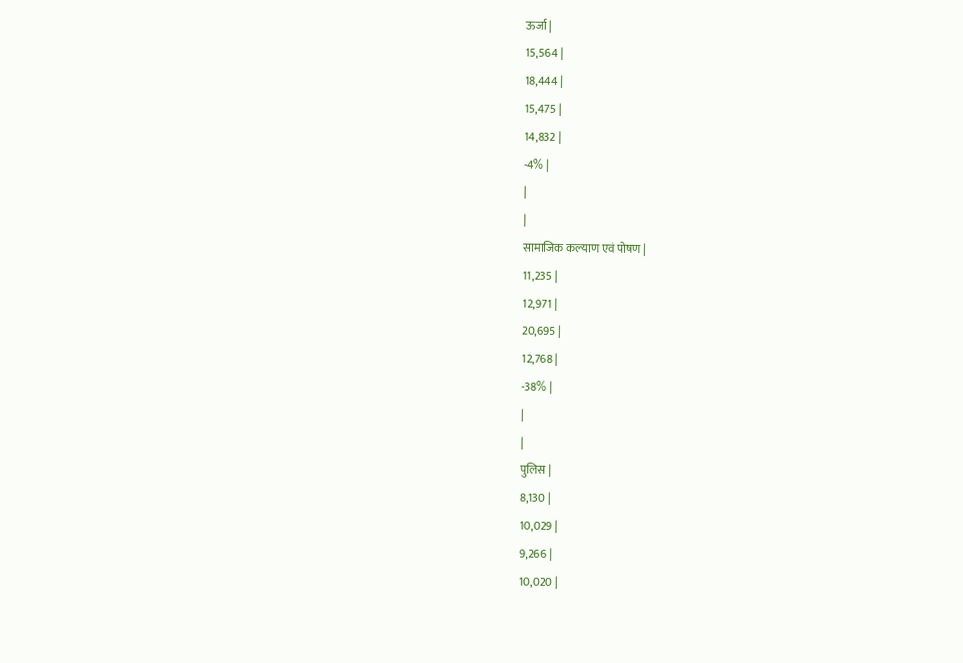ऊर्जा |
15,564 |
18,444 |
15,475 |
14,832 |
-4% |
|
|
सामाजिक कल्याण एवं पोषण |
11,235 |
12,971 |
20,695 |
12,768 |
-38% |
|
|
पुलिस |
8,130 |
10,029 |
9,266 |
10,020 |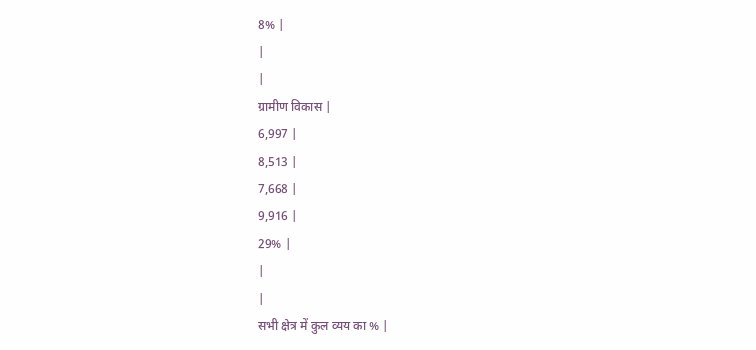8% |
|
|
ग्रामीण विकास |
6,997 |
8,513 |
7,668 |
9,916 |
29% |
|
|
सभी क्षेत्र में कुल व्यय का % |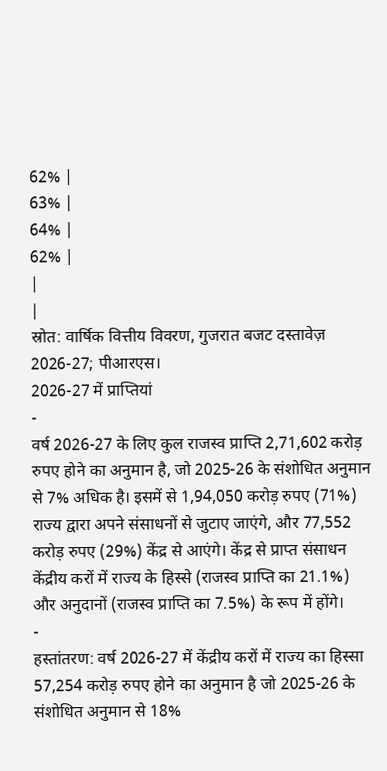62% |
63% |
64% |
62% |
|
|
स्रोत: वार्षिक वित्तीय विवरण, गुजरात बजट दस्तावेज़ 2026-27; पीआरएस।
2026-27 में प्राप्तियां
-
वर्ष 2026-27 के लिए कुल राजस्व प्राप्ति 2,71,602 करोड़ रुपए होने का अनुमान है, जो 2025-26 के संशोधित अनुमान से 7% अधिक है। इसमें से 1,94,050 करोड़ रुपए (71%) राज्य द्वारा अपने संसाधनों से जुटाए जाएंगे, और 77,552 करोड़ रुपए (29%) केंद्र से आएंगे। केंद्र से प्राप्त संसाधन केंद्रीय करों में राज्य के हिस्से (राजस्व प्राप्ति का 21.1%) और अनुदानों (राजस्व प्राप्ति का 7.5%) के रूप में होंगे।
-
हस्तांतरण: वर्ष 2026-27 में केंद्रीय करों में राज्य का हिस्सा 57,254 करोड़ रुपए होने का अनुमान है जो 2025-26 के संशोधित अनुमान से 18%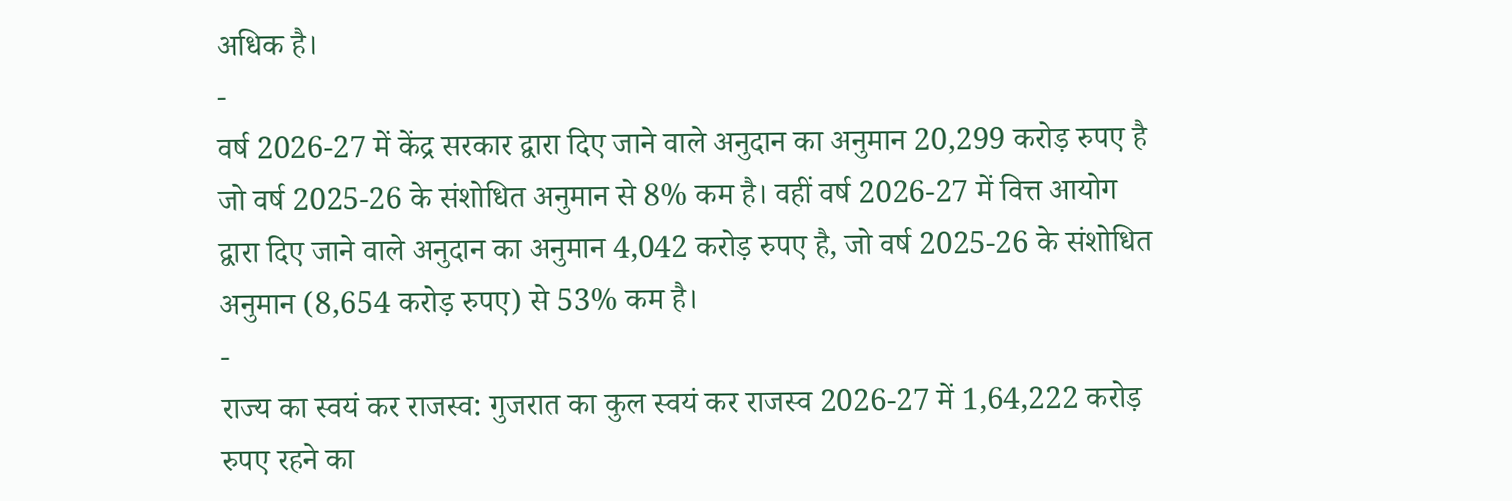अधिक है।
-
वर्ष 2026-27 में केंद्र सरकार द्वारा दिए जाने वाले अनुदान का अनुमान 20,299 करोड़ रुपए है जो वर्ष 2025-26 के संशोधित अनुमान से 8% कम है। वहीं वर्ष 2026-27 में वित्त आयोग द्वारा दिए जाने वाले अनुदान का अनुमान 4,042 करोड़ रुपए है, जो वर्ष 2025-26 के संशोधित अनुमान (8,654 करोड़ रुपए) से 53% कम है।
-
राज्य का स्वयं कर राजस्व: गुजरात का कुल स्वयं कर राजस्व 2026-27 में 1,64,222 करोड़ रुपए रहने का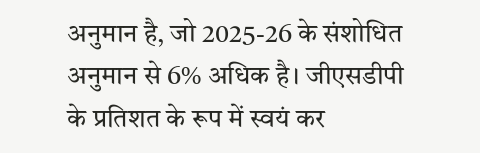अनुमान है, जो 2025-26 के संशोधित अनुमान से 6% अधिक है। जीएसडीपी के प्रतिशत के रूप में स्वयं कर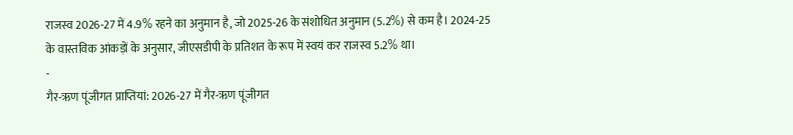राजस्व 2026-27 में 4.9% रहने का अनुमान है, जो 2025-26 के संशोधित अनुमान (5.2%) से कम है। 2024-25 के वास्तविक आंकड़ों के अनुसार, जीएसडीपी के प्रतिशत के रूप में स्वयं कर राजस्व 5.2% था।
-
गैर-ऋण पूंजीगत प्राप्तियां: 2026-27 में गैर-ऋण पूंजीगत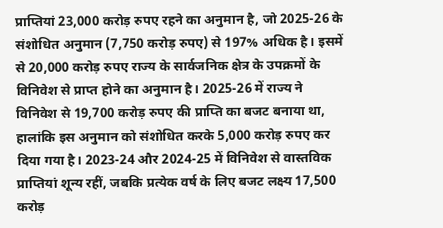प्राप्तियां 23,000 करोड़ रुपए रहने का अनुमान है, जो 2025-26 के संशोधित अनुमान (7,750 करोड़ रुपए) से 197% अधिक है। इसमें से 20,000 करोड़ रुपए राज्य के सार्वजनिक क्षेत्र के उपक्रमों के विनिवेश से प्राप्त होने का अनुमान है। 2025-26 में राज्य ने विनिवेश से 19,700 करोड़ रुपए की प्राप्ति का बजट बनाया था, हालांकि इस अनुमान को संशोधित करके 5,000 करोड़ रुपए कर दिया गया है। 2023-24 और 2024-25 में विनिवेश से वास्तविक प्राप्तियां शून्य रहीं, जबकि प्रत्येक वर्ष के लिए बजट लक्ष्य 17,500 करोड़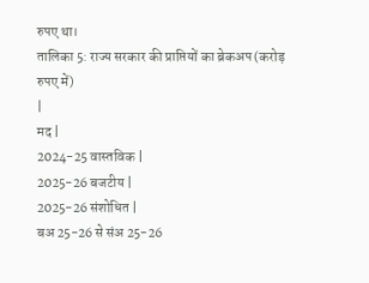रुपए था।
तालिका 5: राज्य सरकार की प्राप्तियों का ब्रेकअप (करोड़ रुपए में)
|
मद |
2024-25 वास्तविक |
2025-26 बजटीय |
2025-26 संशोधित |
बअ 25-26 से संअ 25-26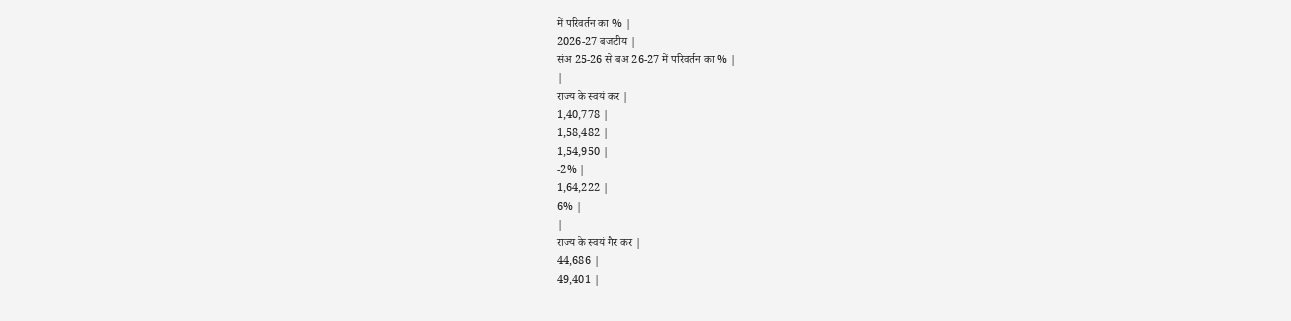में परिवर्तन का % |
2026-27 बजटीय |
संअ 25-26 से बअ 26-27 में परिवर्तन का % |
|
राज्य के स्वयं कर |
1,40,778 |
1,58,482 |
1,54,950 |
-2% |
1,64,222 |
6% |
|
राज्य के स्वयं गैर कर |
44,686 |
49,401 |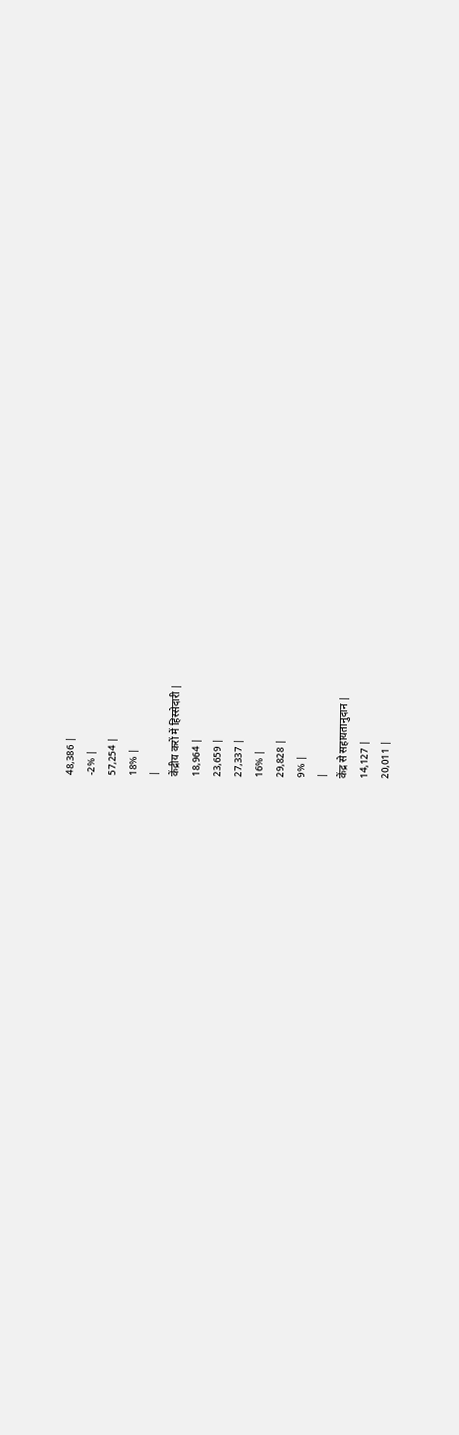48,386 |
-2% |
57,254 |
18% |
|
केंद्रीय करों में हिस्सेदारी |
18,964 |
23,659 |
27,337 |
16% |
29,828 |
9% |
|
केंद्र से सहायतानुदान |
14,127 |
20,011 |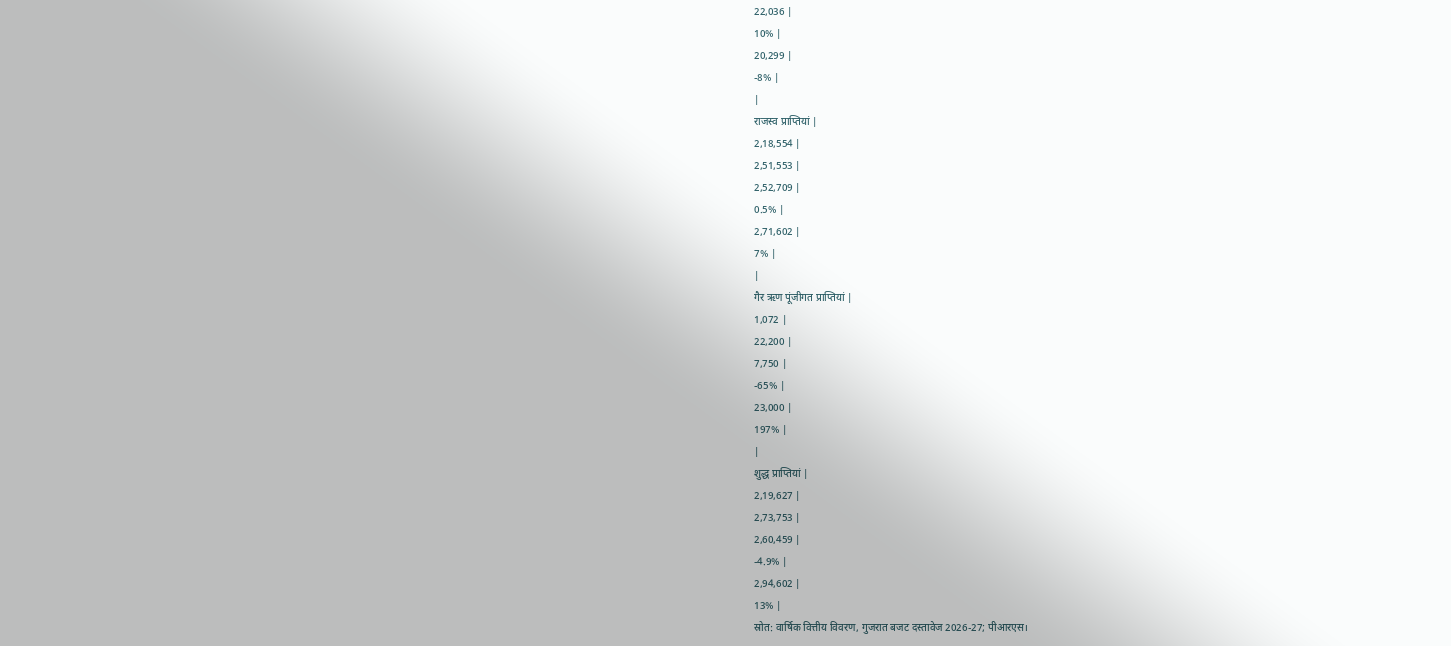22,036 |
10% |
20,299 |
-8% |
|
राजस्व प्राप्तियां |
2,18,554 |
2,51,553 |
2,52,709 |
0.5% |
2,71,602 |
7% |
|
गैर ऋण पूंजीगत प्राप्तियां |
1,072 |
22,200 |
7,750 |
-65% |
23,000 |
197% |
|
शुद्ध प्राप्तियां |
2,19,627 |
2,73,753 |
2,60,459 |
-4.9% |
2,94,602 |
13% |
स्रोत: वार्षिक वित्तीय विवरण, गुजरात बजट दस्तावेज 2026-27; पीआरएस।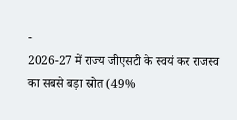-
2026-27 में राज्य जीएसटी के स्वयं कर राजस्व का सबसे बड़ा स्रोत (49%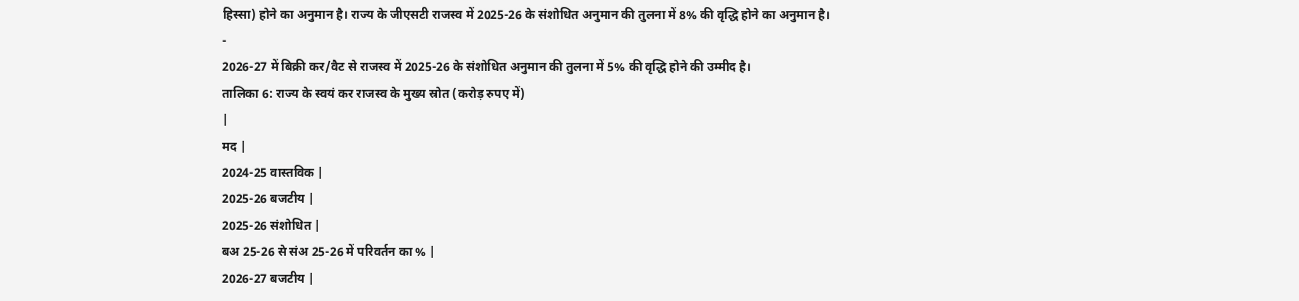हिस्सा) होने का अनुमान है। राज्य के जीएसटी राजस्व में 2025-26 के संशोधित अनुमान की तुलना में 8% की वृद्धि होने का अनुमान है।
-
2026-27 में बिक्री कर/वैट से राजस्व में 2025-26 के संशोधित अनुमान की तुलना में 5% की वृद्धि होने की उम्मीद है।
तालिका 6: राज्य के स्वयं कर राजस्व के मुख्य स्रोत (करोड़ रुपए में)
|
मद |
2024-25 वास्तविक |
2025-26 बजटीय |
2025-26 संशोधित |
बअ 25-26 से संअ 25-26 में परिवर्तन का % |
2026-27 बजटीय |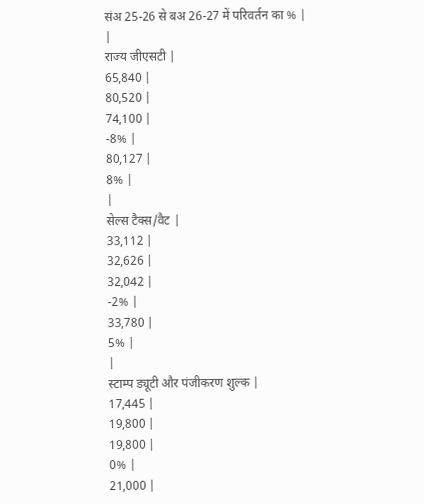संअ 25-26 से बअ 26-27 में परिवर्तन का % |
|
राज्य जीएसटी |
65,840 |
80,520 |
74,100 |
-8% |
80,127 |
8% |
|
सेल्स टैक्स/वैट |
33,112 |
32,626 |
32,042 |
-2% |
33,780 |
5% |
|
स्टाम्प ड्यूटी और पंजीकरण शुल्क |
17,445 |
19,800 |
19,800 |
0% |
21,000 |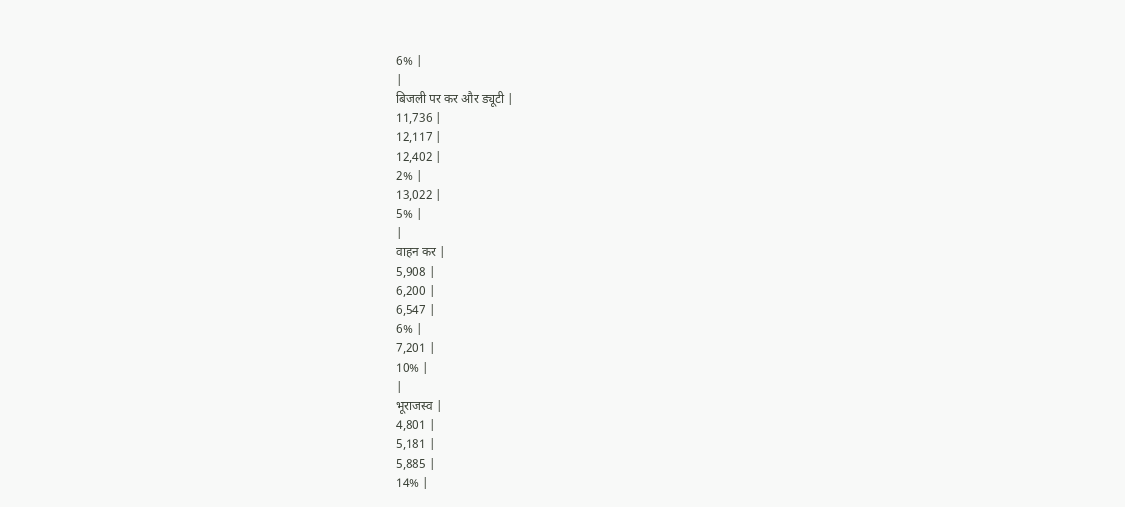6% |
|
बिजली पर कर और ड्यूटी |
11,736 |
12,117 |
12,402 |
2% |
13,022 |
5% |
|
वाहन कर |
5,908 |
6,200 |
6,547 |
6% |
7,201 |
10% |
|
भूराजस्व |
4,801 |
5,181 |
5,885 |
14% |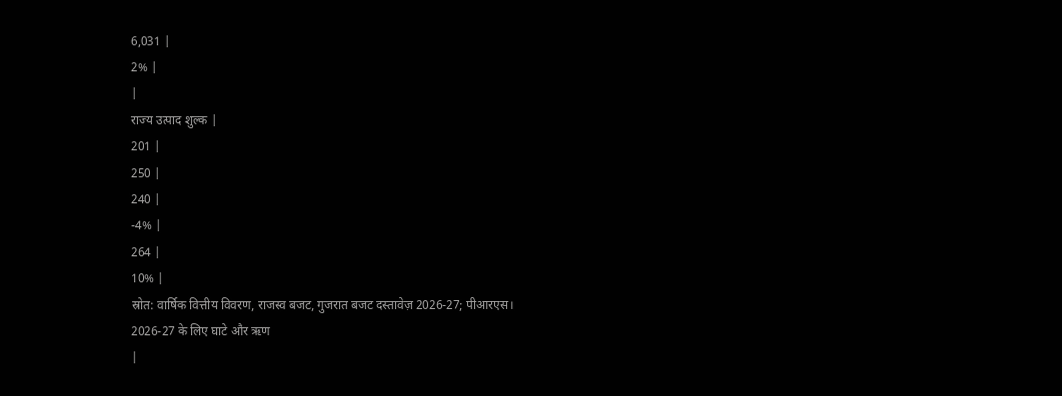6,031 |
2% |
|
राज्य उत्पाद शुल्क |
201 |
250 |
240 |
-4% |
264 |
10% |
स्रोत: वार्षिक वित्तीय विवरण, राजस्व बजट, गुजरात बजट दस्तावेज़ 2026-27; पीआरएस।
2026-27 के लिए घाटे और ऋण
|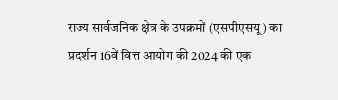राज्य सार्वजनिक क्षेत्र के उपक्रमों (एसपीएसयू) का प्रदर्शन 16वें वित्त आयोग की 2024 की एक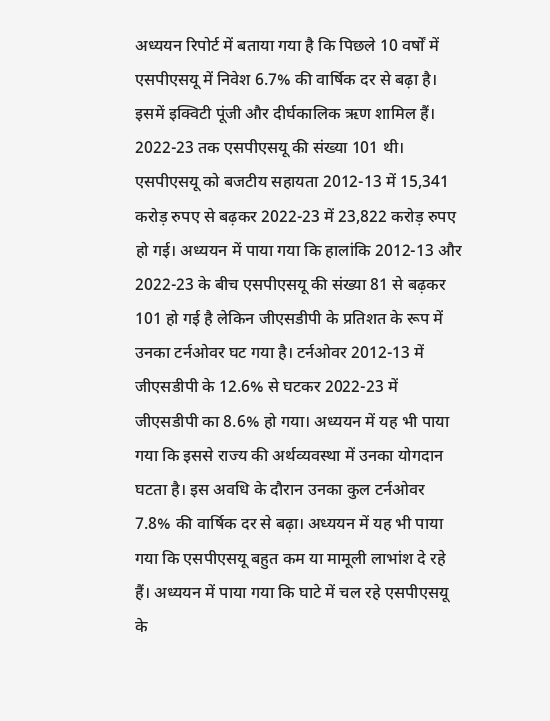अध्ययन रिपोर्ट में बताया गया है कि पिछले 10 वर्षों में एसपीएसयू में निवेश 6.7% की वार्षिक दर से बढ़ा है। इसमें इक्विटी पूंजी और दीर्घकालिक ऋण शामिल हैं। 2022-23 तक एसपीएसयू की संख्या 101 थी। एसपीएसयू को बजटीय सहायता 2012-13 में 15,341 करोड़ रुपए से बढ़कर 2022-23 में 23,822 करोड़ रुपए हो गई। अध्ययन में पाया गया कि हालांकि 2012-13 और 2022-23 के बीच एसपीएसयू की संख्या 81 से बढ़कर 101 हो गई है लेकिन जीएसडीपी के प्रतिशत के रूप में उनका टर्नओवर घट गया है। टर्नओवर 2012-13 में जीएसडीपी के 12.6% से घटकर 2022-23 में जीएसडीपी का 8.6% हो गया। अध्ययन में यह भी पाया गया कि इससे राज्य की अर्थव्यवस्था में उनका योगदान घटता है। इस अवधि के दौरान उनका कुल टर्नओवर 7.8% की वार्षिक दर से बढ़ा। अध्ययन में यह भी पाया गया कि एसपीएसयू बहुत कम या मामूली लाभांश दे रहे हैं। अध्ययन में पाया गया कि घाटे में चल रहे एसपीएसयू के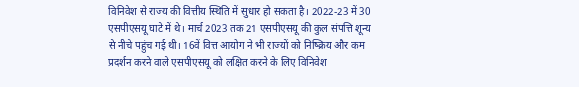विनिवेश से राज्य की वित्तीय स्थिति में सुधार हो सकता है। 2022-23 में 30 एसपीएसयू घाटे में थे। मार्च 2023 तक 21 एसपीएसयू की कुल संपत्ति शून्य से नीचे पहुंच गई थी। 16वें वित्त आयोग ने भी राज्यों को निष्क्रिय और कम प्रदर्शन करने वाले एसपीएसयू को लक्षित करने के लिए विनिवेश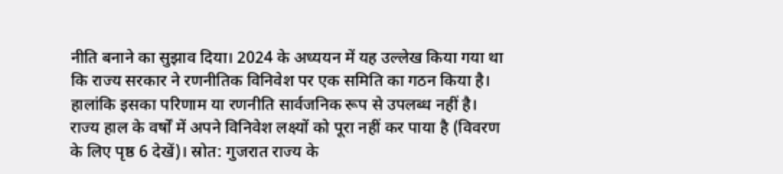नीति बनाने का सुझाव दिया। 2024 के अध्ययन में यह उल्लेख किया गया था कि राज्य सरकार ने रणनीतिक विनिवेश पर एक समिति का गठन किया है। हालांकि इसका परिणाम या रणनीति सार्वजनिक रूप से उपलब्ध नहीं है। राज्य हाल के वर्षों में अपने विनिवेश लक्ष्यों को पूरा नहीं कर पाया है (विवरण के लिए पृष्ठ 6 देखें)। स्रोत: गुजरात राज्य के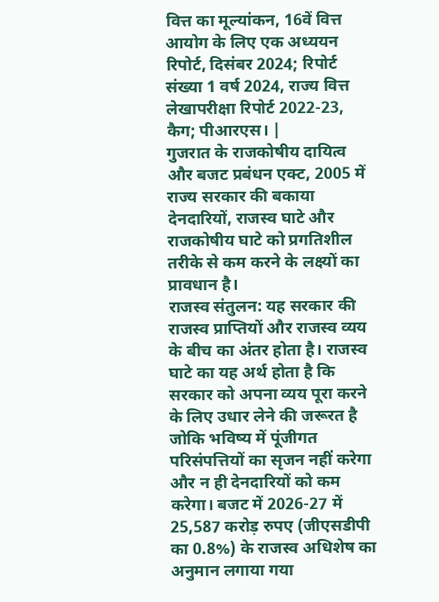वित्त का मूल्यांकन, 16वें वित्त आयोग के लिए एक अध्ययन रिपोर्ट, दिसंबर 2024; रिपोर्ट संख्या 1 वर्ष 2024, राज्य वित्त लेखापरीक्षा रिपोर्ट 2022-23, कैग; पीआरएस। |
गुजरात के राजकोषीय दायित्व और बजट प्रबंधन एक्ट, 2005 में राज्य सरकार की बकाया देनदारियों, राजस्व घाटे और राजकोषीय घाटे को प्रगतिशील तरीके से कम करने के लक्ष्यों का प्रावधान है।
राजस्व संतुलन: यह सरकार की राजस्व प्राप्तियों और राजस्व व्यय के बीच का अंतर होता है। राजस्व घाटे का यह अर्थ होता है कि सरकार को अपना व्यय पूरा करने के लिए उधार लेने की जरूरत है जोकि भविष्य में पूंजीगत परिसंपत्तियों का सृजन नहीं करेगा और न ही देनदारियों को कम करेगा। बजट में 2026-27 में 25,587 करोड़ रुपए (जीएसडीपी का 0.8%) के राजस्व अधिशेष का अनुमान लगाया गया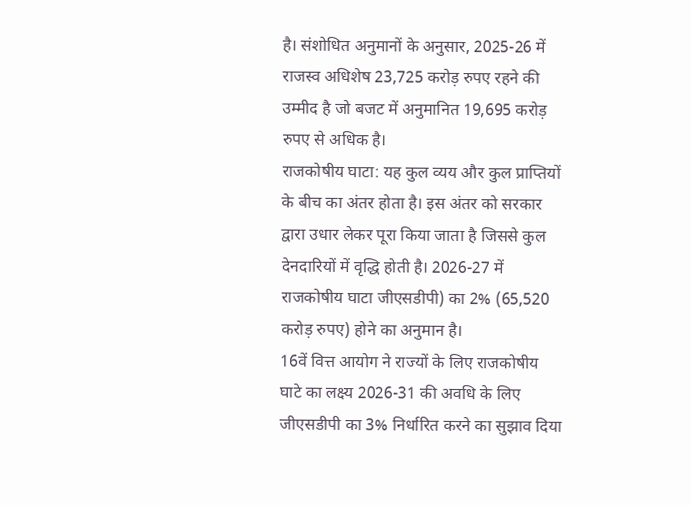है। संशोधित अनुमानों के अनुसार, 2025-26 में राजस्व अधिशेष 23,725 करोड़ रुपए रहने की उम्मीद है जो बजट में अनुमानित 19,695 करोड़ रुपए से अधिक है।
राजकोषीय घाटा: यह कुल व्यय और कुल प्राप्तियों के बीच का अंतर होता है। इस अंतर को सरकार द्वारा उधार लेकर पूरा किया जाता है जिससे कुल देनदारियों में वृद्धि होती है। 2026-27 में राजकोषीय घाटा जीएसडीपी) का 2% (65,520 करोड़ रुपए) होने का अनुमान है।
16वें वित्त आयोग ने राज्यों के लिए राजकोषीय घाटे का लक्ष्य 2026-31 की अवधि के लिए जीएसडीपी का 3% निर्धारित करने का सुझाव दिया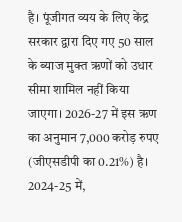है। पूंजीगत व्यय के लिए केंद्र सरकार द्वारा दिए गए 50 साल के ब्याज मुक्त ऋणों को उधार सीमा शामिल नहीं किया जाएगा। 2026-27 में इस ऋण का अनुमान 7,000 करोड़ रुपए (जीएसडीपी का 0.21%) है। 2024-25 में,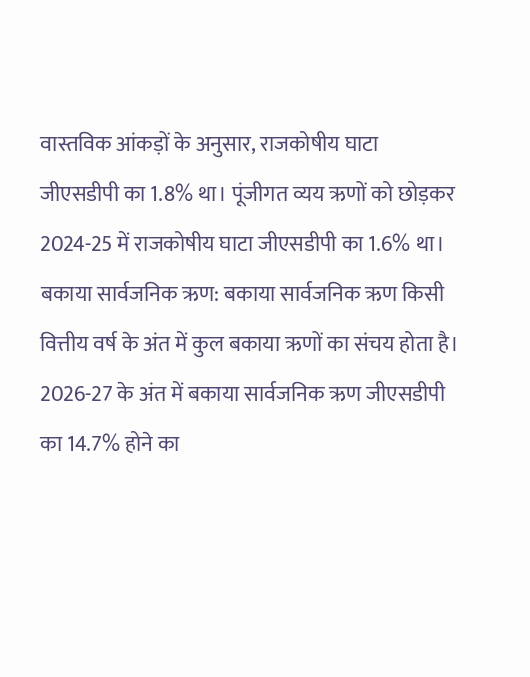वास्तविक आंकड़ों के अनुसार, राजकोषीय घाटा जीएसडीपी का 1.8% था। पूंजीगत व्यय ऋणों को छोड़कर 2024-25 में राजकोषीय घाटा जीएसडीपी का 1.6% था।
बकाया सार्वजनिक ऋण: बकाया सार्वजनिक ऋण किसी वित्तीय वर्ष के अंत में कुल बकाया ऋणों का संचय होता है। 2026-27 के अंत में बकाया सार्वजनिक ऋण जीएसडीपी का 14.7% होने का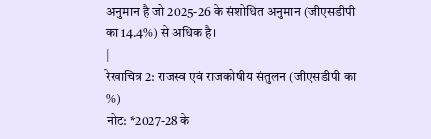अनुमान है जो 2025-26 के संशोधित अनुमान (जीएसडीपी का 14.4%) से अधिक है।
|
रेखाचित्र 2: राजस्व एवं राजकोषीय संतुलन (जीएसडीपी का %)
नोट: *2027-28 के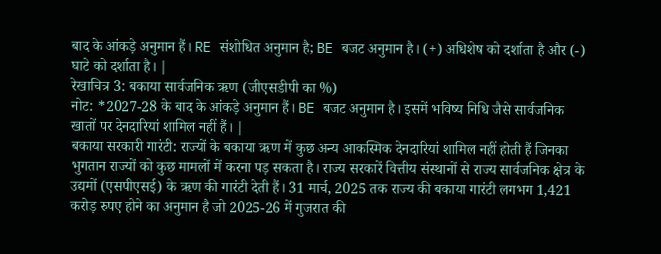बाद के आंकड़े अनुमान हैं। RE संशोधित अनुमान है; BE बजट अनुमान है। (+) अधिशेष को दर्शाता है और (-) घाटे को दर्शाता है। |
रेखाचित्र 3: बकाया सार्वजनिक ऋण (जीएसडीपी का %)
नोट: *2027-28 के बाद के आंकड़े अनुमान हैं। BE बजट अनुमान है। इसमें भविष्य निधि जैसे सार्वजनिक खातों पर देनदारियां शामिल नहीं हैं। |
बकाया सरकारी गारंटी: राज्यों के बकाया ऋण में कुछ अन्य आकस्मिक देनदारियां शामिल नहीं होती हैं जिनका भुगतान राज्यों को कुछ मामलों में करना पड़ सकता है। राज्य सरकारें वित्तीय संस्थानों से राज्य सार्वजनिक क्षेत्र के उद्यमों (एसपीएसई) के ऋण की गारंटी देती हैं। 31 मार्च, 2025 तक राज्य की बकाया गारंटी लगभग 1,421 करोड़ रुपए होने का अनुमान है जो 2025-26 में गुजरात की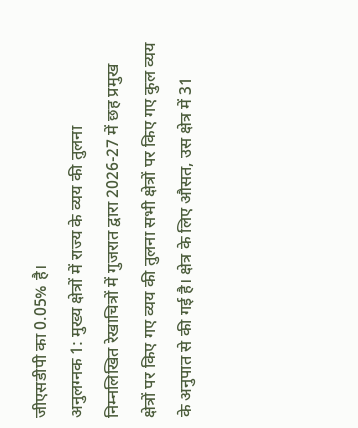जीएसडीपी का 0.05% है।
अनुलग्नक 1: मुख्य क्षेत्रों में राज्य के व्यय की तुलना
निम्नलिखित रेखाचित्रों में गुजरात द्वारा 2026-27 में छह प्रमुख क्षेत्रों पर किए गए व्यय की तुलना सभी क्षेत्रों पर किए गए कुल व्यय के अनुपात से की गई है। क्षेत्र के लिए औसत, उस क्षेत्र में 31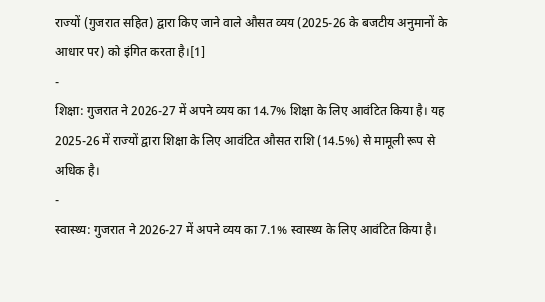राज्यों (गुजरात सहित) द्वारा किए जाने वाले औसत व्यय (2025-26 के बजटीय अनुमानों के आधार पर) को इंगित करता है।[1]
-
शिक्षा: गुजरात ने 2026-27 में अपने व्यय का 14.7% शिक्षा के लिए आवंटित किया है। यह 2025-26 में राज्यों द्वारा शिक्षा के लिए आवंटित औसत राशि (14.5%) से मामूली रूप से अधिक है।
-
स्वास्थ्य: गुजरात ने 2026-27 में अपने व्यय का 7.1% स्वास्थ्य के लिए आवंटित किया है।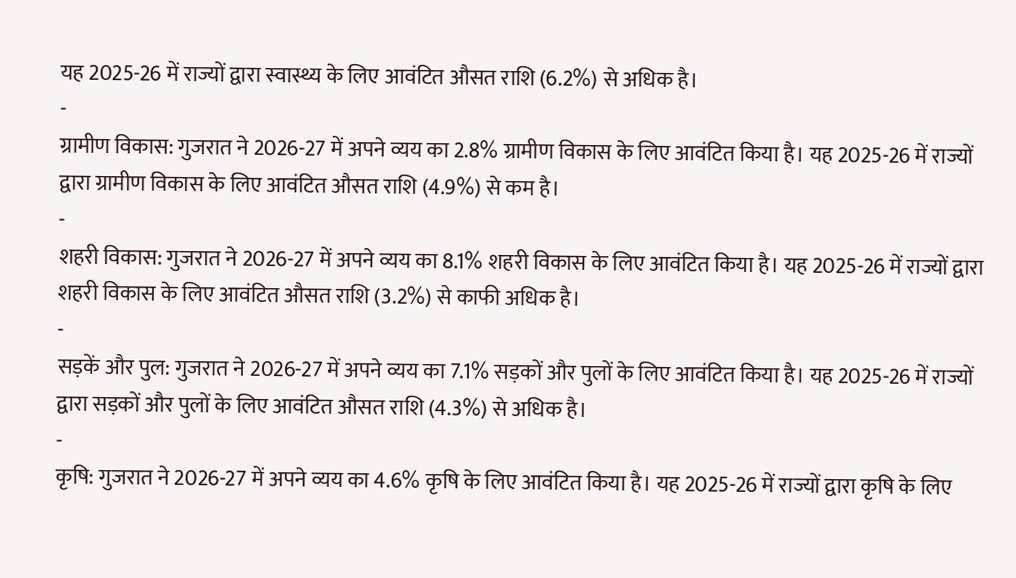यह 2025-26 में राज्यों द्वारा स्वास्थ्य के लिए आवंटित औसत राशि (6.2%) से अधिक है।
-
ग्रामीण विकास: गुजरात ने 2026-27 में अपने व्यय का 2.8% ग्रामीण विकास के लिए आवंटित किया है। यह 2025-26 में राज्यों द्वारा ग्रामीण विकास के लिए आवंटित औसत राशि (4.9%) से कम है।
-
शहरी विकास: गुजरात ने 2026-27 में अपने व्यय का 8.1% शहरी विकास के लिए आवंटित किया है। यह 2025-26 में राज्यों द्वारा शहरी विकास के लिए आवंटित औसत राशि (3.2%) से काफी अधिक है।
-
सड़कें और पुल: गुजरात ने 2026-27 में अपने व्यय का 7.1% सड़कों और पुलों के लिए आवंटित किया है। यह 2025-26 में राज्यों द्वारा सड़कों और पुलों के लिए आवंटित औसत राशि (4.3%) से अधिक है।
-
कृषि: गुजरात ने 2026-27 में अपने व्यय का 4.6% कृषि के लिए आवंटित किया है। यह 2025-26 में राज्यों द्वारा कृषि के लिए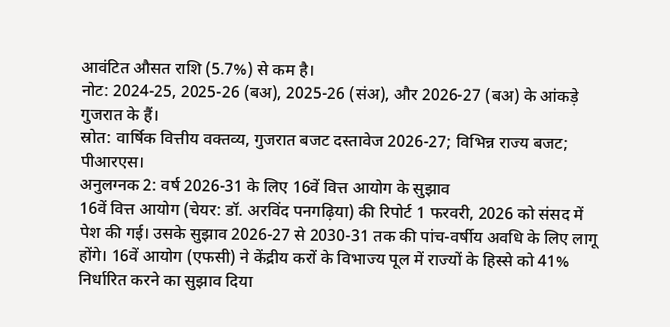आवंटित औसत राशि (5.7%) से कम है।
नोट: 2024-25, 2025-26 (बअ), 2025-26 (संअ), और 2026-27 (बअ) के आंकड़े गुजरात के हैं।
स्रोत: वार्षिक वित्तीय वक्तव्य, गुजरात बजट दस्तावेज 2026-27; विभिन्न राज्य बजट; पीआरएस।
अनुलग्नक 2: वर्ष 2026-31 के लिए 16वें वित्त आयोग के सुझाव
16वें वित्त आयोग (चेयर: डॉ. अरविंद पनगढ़िया) की रिपोर्ट 1 फरवरी, 2026 को संसद में पेश की गई। उसके सुझाव 2026-27 से 2030-31 तक की पांच-वर्षीय अवधि के लिए लागू होंगे। 16वें आयोग (एफसी) ने केंद्रीय करों के विभाज्य पूल में राज्यों के हिस्से को 41% निर्धारित करने का सुझाव दिया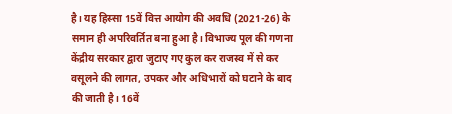है। यह हिस्सा 15वें वित्त आयोग की अवधि (2021-26) के समान ही अपरिवर्तित बना हुआ है। विभाज्य पूल की गणना केंद्रीय सरकार द्वारा जुटाए गए कुल कर राजस्व में से कर वसूलने की लागत, उपकर और अधिभारों को घटाने के बाद की जाती है। 16वें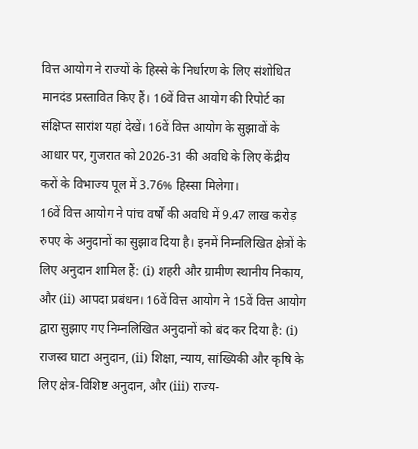वित्त आयोग ने राज्यों के हिस्से के निर्धारण के लिए संशोधित मानदंड प्रस्तावित किए हैं। 16वें वित्त आयोग की रिपोर्ट का संक्षिप्त सारांश यहां देखें। 16वें वित्त आयोग के सुझावों के आधार पर, गुजरात को 2026-31 की अवधि के लिए केंद्रीय करों के विभाज्य पूल में 3.76% हिस्सा मिलेगा।
16वें वित्त आयोग ने पांच वर्षों की अवधि में 9.47 लाख करोड़ रुपए के अनुदानों का सुझाव दिया है। इनमें निम्नलिखित क्षेत्रों के लिए अनुदान शामिल हैं: (i) शहरी और ग्रामीण स्थानीय निकाय, और (ii) आपदा प्रबंधन। 16वें वित्त आयोग ने 15वें वित्त आयोग द्वारा सुझाए गए निम्नलिखित अनुदानों को बंद कर दिया है: (i) राजस्व घाटा अनुदान, (ii) शिक्षा, न्याय, सांख्यिकी और कृषि के लिए क्षेत्र-विशिष्ट अनुदान, और (iii) राज्य-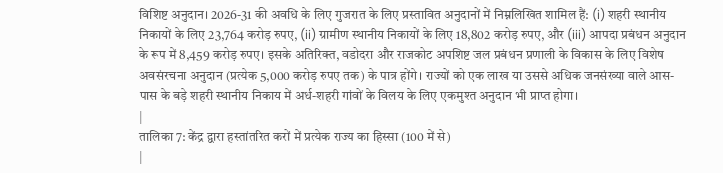विशिष्ट अनुदान। 2026-31 की अवधि के लिए गुजरात के लिए प्रस्तावित अनुदानों में निम्नलिखित शामिल हैं: (i) शहरी स्थानीय निकायों के लिए 23,764 करोड़ रुपए, (ii) ग्रामीण स्थानीय निकायों के लिए 18,802 करोड़ रुपए, और (iii) आपदा प्रबंधन अनुदान के रूप में 8,459 करोड़ रुपए। इसके अतिरिक्त, वडोदरा और राजकोट अपशिष्ट जल प्रबंधन प्रणाली के विकास के लिए विशेष अवसंरचना अनुदान (प्रत्येक 5,000 करोड़ रुपए तक) के पात्र होंगे। राज्यों को एक लाख या उससे अधिक जनसंख्या वाले आस-पास के बड़े शहरी स्थानीय निकाय में अर्ध-शहरी गांवों के विलय के लिए एकमुश्त अनुदान भी प्राप्त होगा।
|
तालिका 7: केंद्र द्वारा हस्तांतरित करों में प्रत्येक राज्य का हिस्सा (100 में से)
|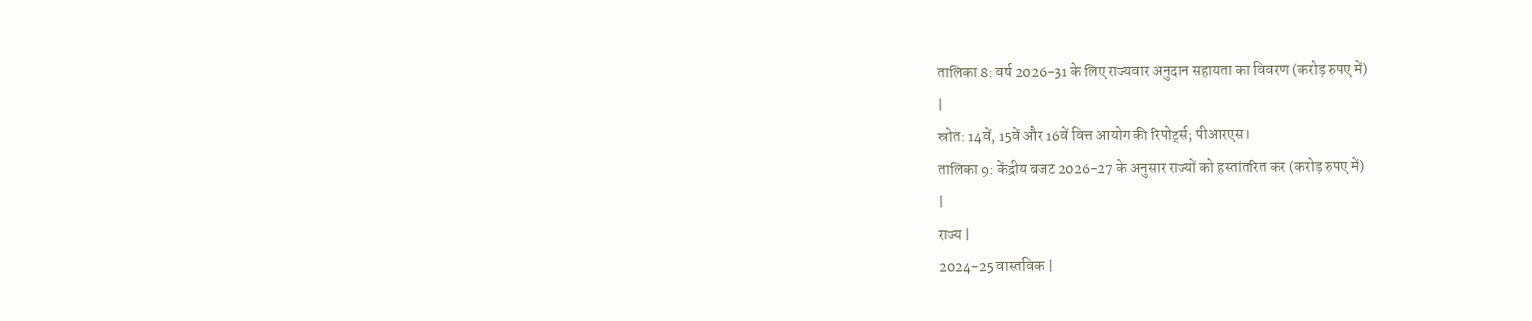तालिका 8: वर्ष 2026-31 के लिए राज्यवार अनुदान सहायता का विवरण (करोड़ रुपए में)
|
स्रोत: 14वें, 15वें और 16वें वित्त आयोग की रिपोर्ट्स; पीआरएस।
तालिका 9: केंद्रीय बजट 2026-27 के अनुसार राज्यों को हस्तांतरित कर (करोड़ रुपए में)
|
राज्य |
2024-25 वास्तविक |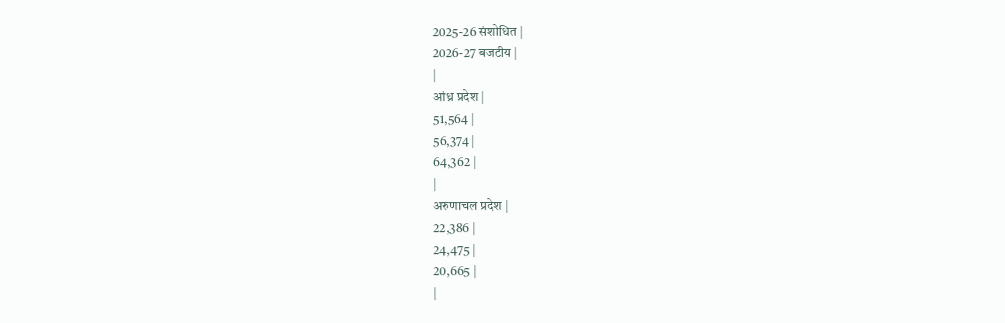2025-26 संशोधित |
2026-27 बजटीय |
|
आंध्र प्रदेश |
51,564 |
56,374 |
64,362 |
|
अरुणाचल प्रदेश |
22,386 |
24,475 |
20,665 |
|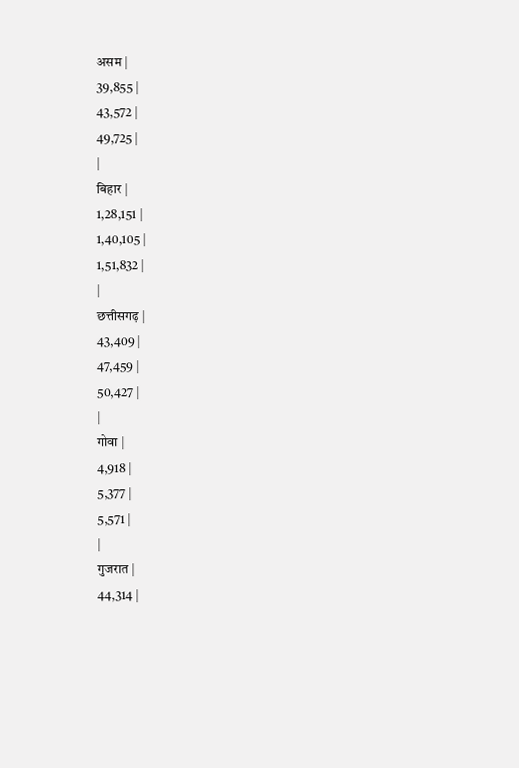असम |
39,855 |
43,572 |
49,725 |
|
बिहार |
1,28,151 |
1,40,105 |
1,51,832 |
|
छत्तीसगढ़ |
43,409 |
47,459 |
50,427 |
|
गोवा |
4,918 |
5,377 |
5,571 |
|
गुजरात |
44,314 |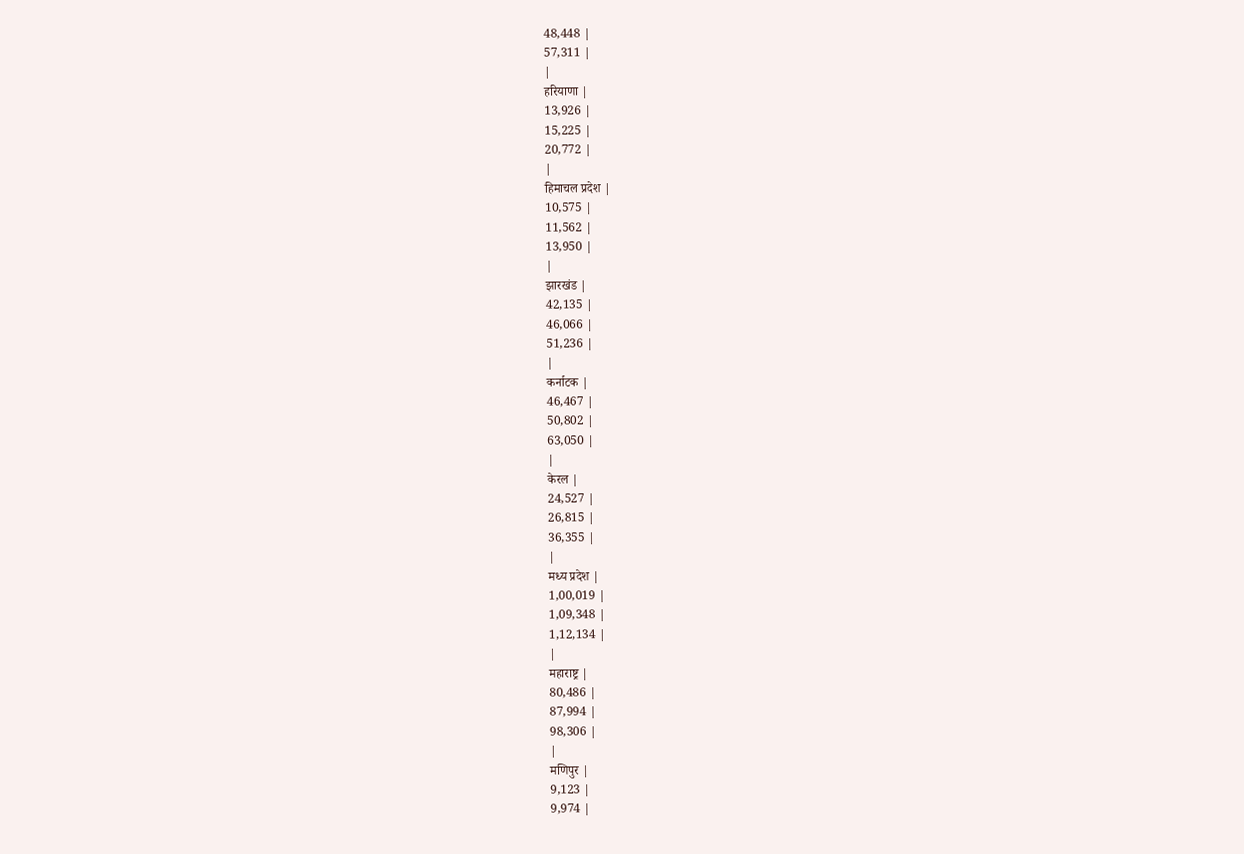48,448 |
57,311 |
|
हरियाणा |
13,926 |
15,225 |
20,772 |
|
हिमाचल प्रदेश |
10,575 |
11,562 |
13,950 |
|
झारखंड |
42,135 |
46,066 |
51,236 |
|
कर्नाटक |
46,467 |
50,802 |
63,050 |
|
केरल |
24,527 |
26,815 |
36,355 |
|
मध्य प्रदेश |
1,00,019 |
1,09,348 |
1,12,134 |
|
महाराष्ट्र |
80,486 |
87,994 |
98,306 |
|
मणिपुर |
9,123 |
9,974 |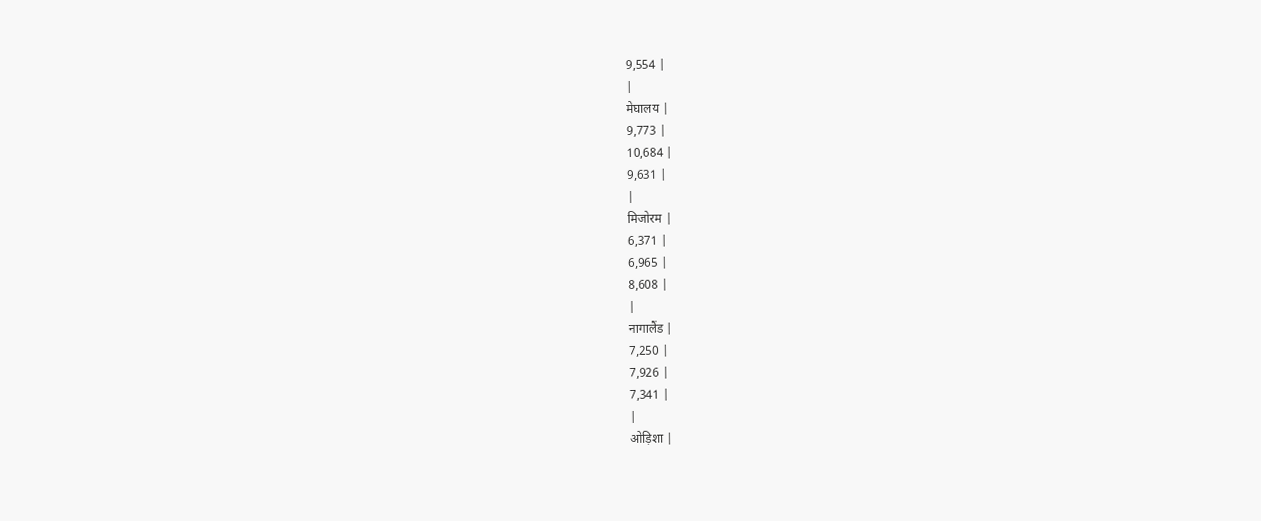9,554 |
|
मेघालय |
9,773 |
10,684 |
9,631 |
|
मिजोरम |
6,371 |
6,965 |
8,608 |
|
नागालैंड |
7,250 |
7,926 |
7,341 |
|
ओड़िशा |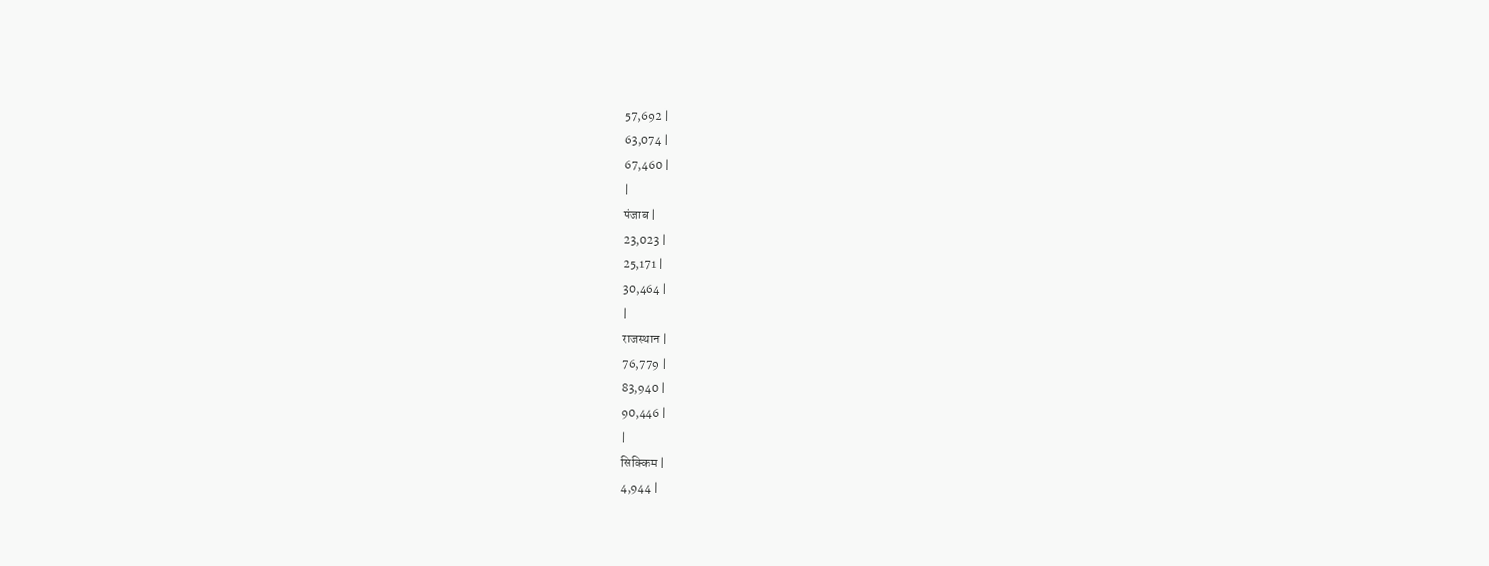57,692 |
63,074 |
67,460 |
|
पंजाब |
23,023 |
25,171 |
30,464 |
|
राजस्थान |
76,779 |
83,940 |
90,446 |
|
सिक्किम |
4,944 |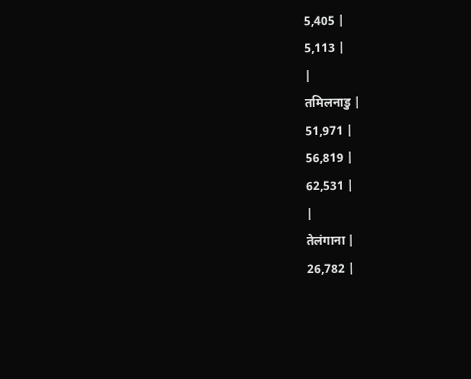5,405 |
5,113 |
|
तमिलनाडु |
51,971 |
56,819 |
62,531 |
|
तेलंगाना |
26,782 |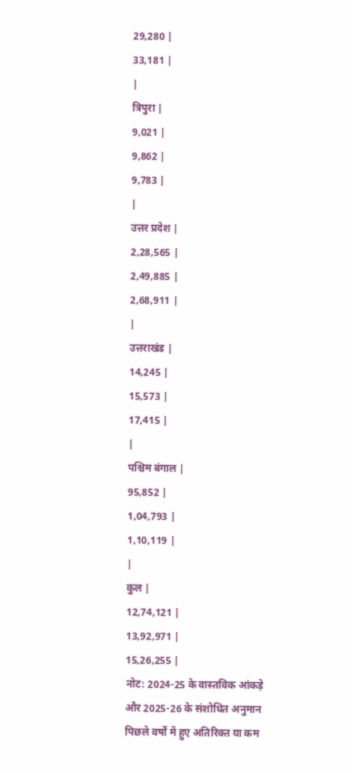29,280 |
33,181 |
|
त्रिपुरा |
9,021 |
9,862 |
9,783 |
|
उत्तर प्रदेश |
2,28,565 |
2,49,885 |
2,68,911 |
|
उत्तराखंड |
14,245 |
15,573 |
17,415 |
|
पश्चिम बंगाल |
95,852 |
1,04,793 |
1,10,119 |
|
कुल |
12,74,121 |
13,92,971 |
15,26,255 |
नोट: 2024-25 के वास्तविक आंकड़े और 2025-26 के संशोधित अनुमान पिछले वर्षों में हुए अतिरिक्त या कम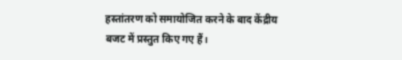हस्तांतरण को समायोजित करने के बाद केंद्रीय बजट में प्रस्तुत किए गए हैं।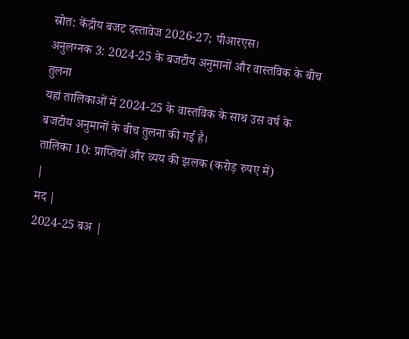स्रोत: केंद्रीय बजट दस्तावेज 2026-27; पीआरएस।
अनुलग्नक 3: 2024-25 के बजटीय अनुमानों और वास्तविक के बीच तुलना
यहां तालिकाओं में 2024-25 के वास्तविक के साथ उस वर्ष के बजटीय अनुमानों के बीच तुलना की गई है।
तालिका 10: प्राप्तियों और व्यय की झलक (करोड़ रुपए में)
|
मद |
2024-25 बअ |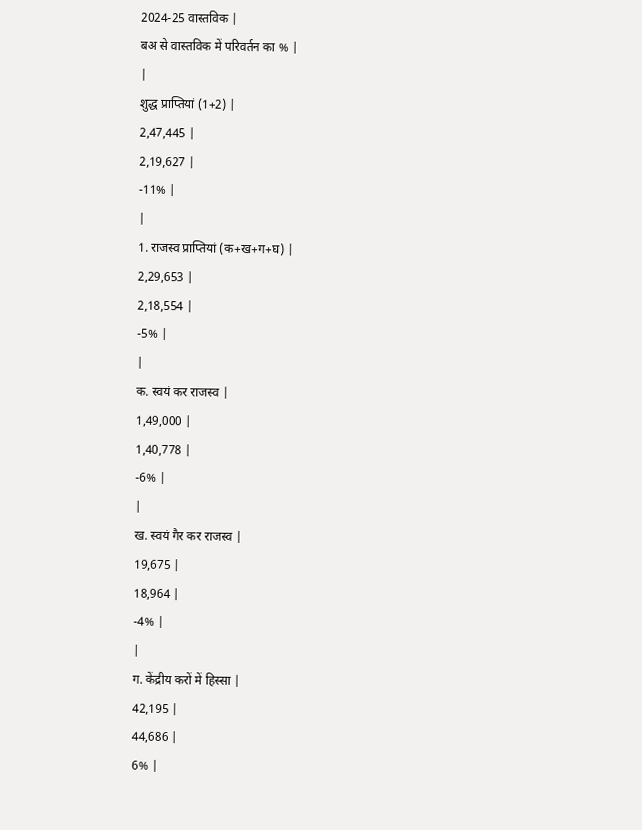2024-25 वास्तविक |
बअ से वास्तविक में परिवर्तन का % |
|
शुद्ध प्राप्तियां (1+2) |
2,47,445 |
2,19,627 |
-11% |
|
1. राजस्व प्राप्तियां (क+ख+ग+घ) |
2,29,653 |
2,18,554 |
-5% |
|
क. स्वयं कर राजस्व |
1,49,000 |
1,40,778 |
-6% |
|
ख. स्वयं गैर कर राजस्व |
19,675 |
18,964 |
-4% |
|
ग. केंद्रीय करों में हिस्सा |
42,195 |
44,686 |
6% |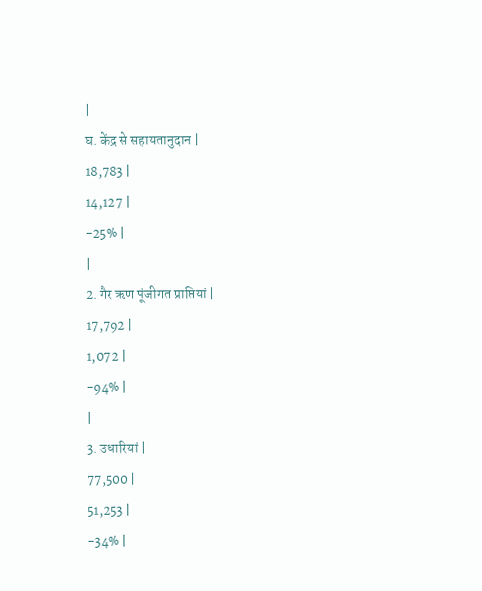|
घ. केंद्र से सहायतानुदान |
18,783 |
14,127 |
-25% |
|
2. गैर ऋण पूंजीगत प्राप्तियां |
17,792 |
1,072 |
-94% |
|
3. उधारियां |
77,500 |
51,253 |
-34% |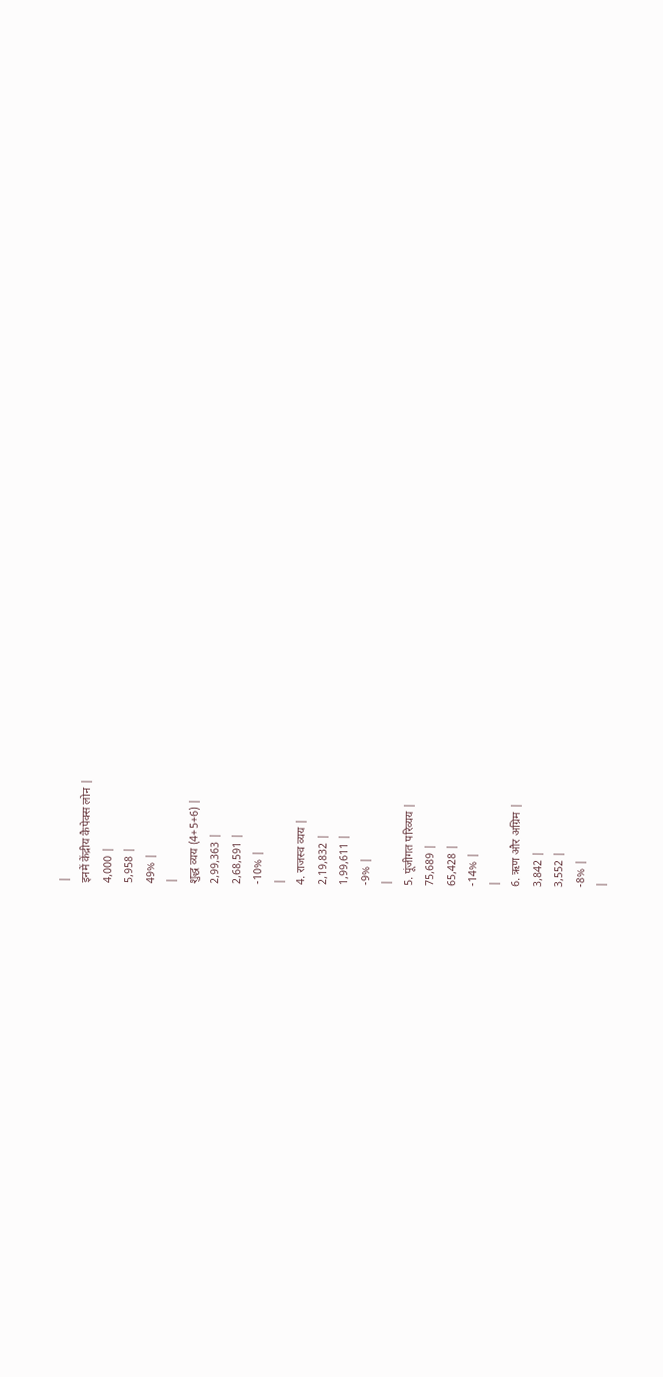|
इनमें केंद्रीय कैपेक्स लोन |
4,000 |
5,958 |
49% |
|
शुद्ध व्यय (4+5+6) |
2,99,363 |
2,68,591 |
-10% |
|
4. राजस्व व्यय |
2,19,832 |
1,99,611 |
-9% |
|
5. पूंजीगत परिव्यय |
75,689 |
65,428 |
-14% |
|
6. ऋण और अग्रिम |
3,842 |
3,552 |
-8% |
|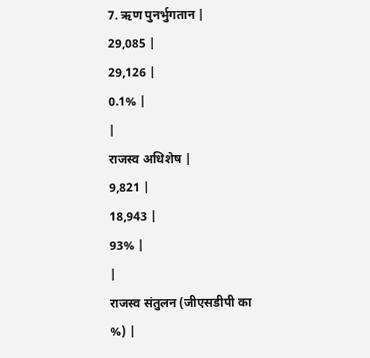7. ऋण पुनर्भुगतान |
29,085 |
29,126 |
0.1% |
|
राजस्व अधिशेष |
9,821 |
18,943 |
93% |
|
राजस्व संतुलन (जीएसडीपी का %) |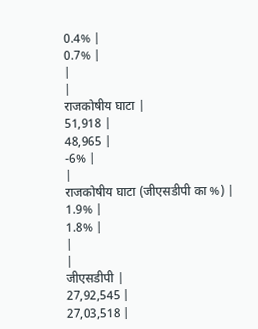0.4% |
0.7% |
|
|
राजकोषीय घाटा |
51,918 |
48,965 |
-6% |
|
राजकोषीय घाटा (जीएसडीपी का %) |
1.9% |
1.8% |
|
|
जीएसडीपी |
27,92,545 |
27,03,518 |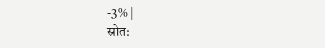-3% |
स्रोत: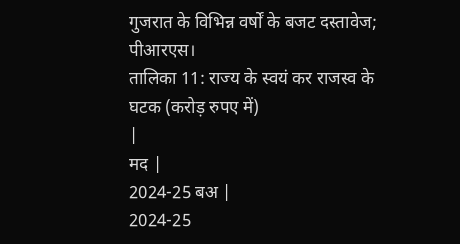गुजरात के विभिन्न वर्षों के बजट दस्तावेज; पीआरएस।
तालिका 11: राज्य के स्वयं कर राजस्व के घटक (करोड़ रुपए में)
|
मद |
2024-25 बअ |
2024-25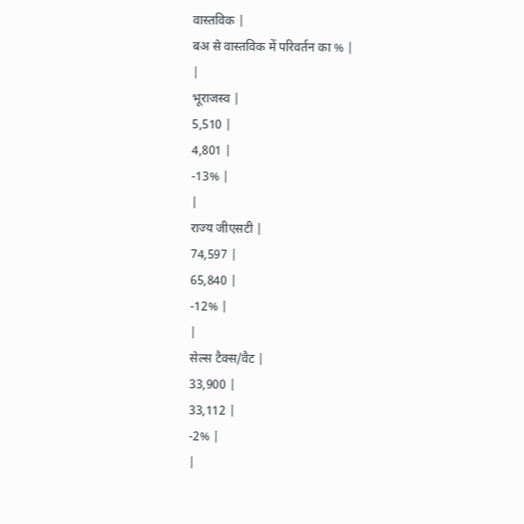वास्तविक |
बअ से वास्तविक में परिवर्तन का % |
|
भूराजस्व |
5,510 |
4,801 |
-13% |
|
राज्य जीएसटी |
74,597 |
65,840 |
-12% |
|
सेल्स टैक्स/वैट |
33,900 |
33,112 |
-2% |
|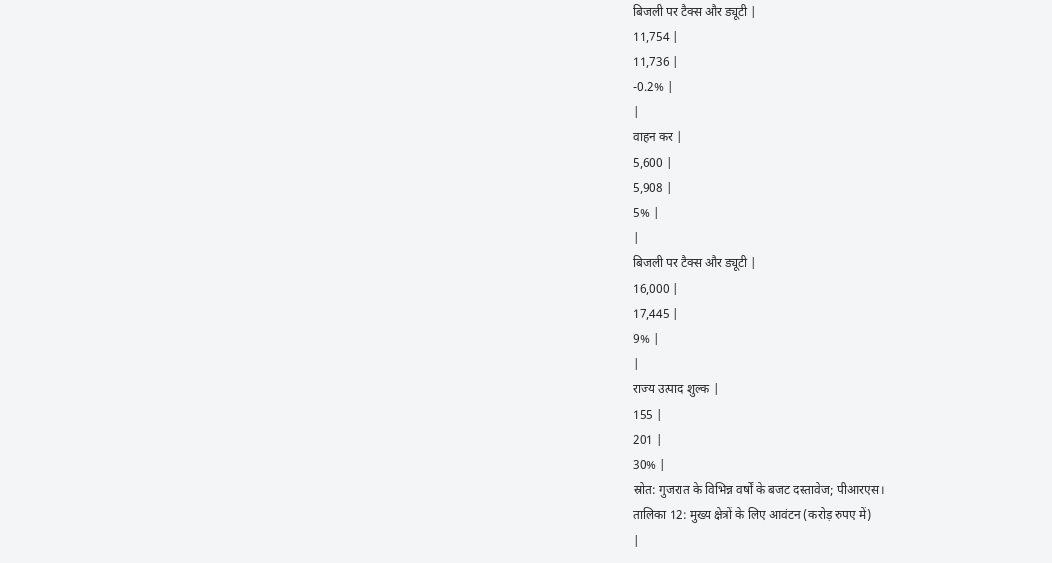बिजली पर टैक्स और ड्यूटी |
11,754 |
11,736 |
-0.2% |
|
वाहन कर |
5,600 |
5,908 |
5% |
|
बिजली पर टैक्स और ड्यूटी |
16,000 |
17,445 |
9% |
|
राज्य उत्पाद शुल्क |
155 |
201 |
30% |
स्रोत: गुजरात के विभिन्न वर्षों के बजट दस्तावेज; पीआरएस।
तालिका 12: मुख्य क्षेत्रों के लिए आवंटन (करोड़ रुपए में)
|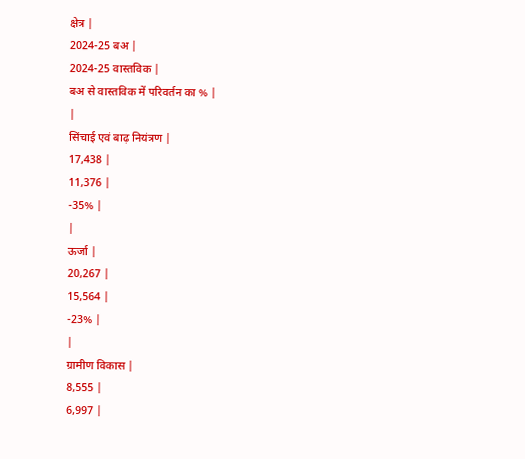क्षेत्र |
2024-25 बअ |
2024-25 वास्तविक |
बअ से वास्तविक में परिवर्तन का % |
|
सिंचाई एवं बाढ़ नियंत्रण |
17,438 |
11,376 |
-35% |
|
ऊर्जा |
20,267 |
15,564 |
-23% |
|
ग्रामीण विकास |
8,555 |
6,997 |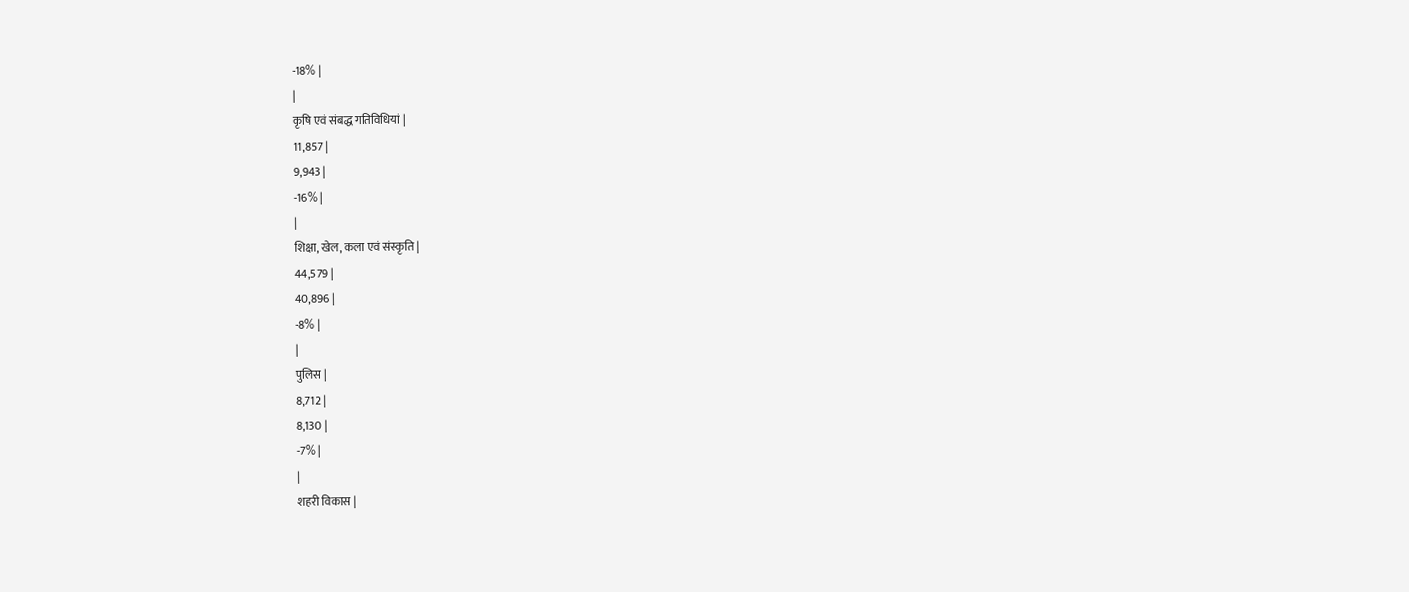-18% |
|
कृषि एवं संबद्ध गतिविधियां |
11,857 |
9,943 |
-16% |
|
शिक्षा, खेल, कला एवं संस्कृति |
44,579 |
40,896 |
-8% |
|
पुलिस |
8,712 |
8,130 |
-7% |
|
शहरी विकास |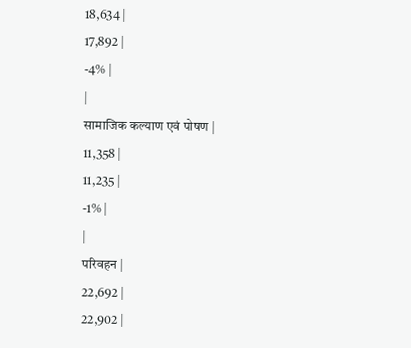18,634 |
17,892 |
-4% |
|
सामाजिक कल्याण एवं पोषण |
11,358 |
11,235 |
-1% |
|
परिवहन |
22,692 |
22,902 |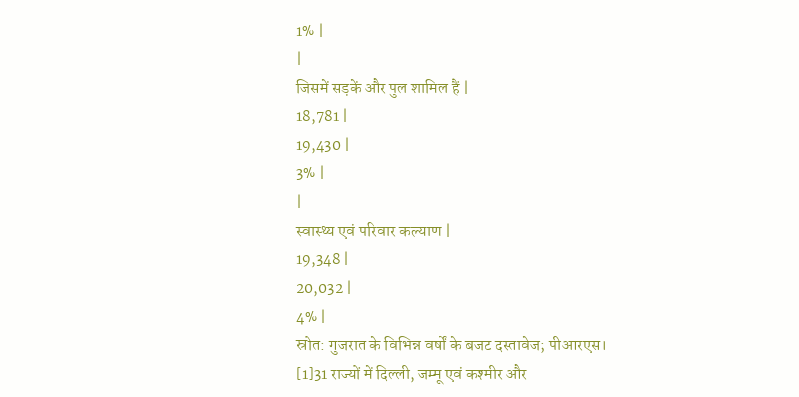1% |
|
जिसमें सड़कें और पुल शामिल हैं |
18,781 |
19,430 |
3% |
|
स्वास्थ्य एवं परिवार कल्याण |
19,348 |
20,032 |
4% |
स्रोत: गुजरात के विभिन्न वर्षों के बजट दस्तावेज; पीआरएस।
[1]31 राज्यों में दिल्ली, जम्मू एवं कश्मीर और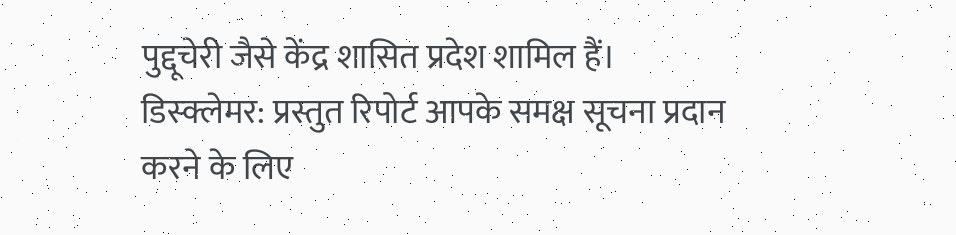पुद्दूचेरी जैसे केंद्र शासित प्रदेश शामिल हैं।
डिस्क्लेमर: प्रस्तुत रिपोर्ट आपके समक्ष सूचना प्रदान करने के लिए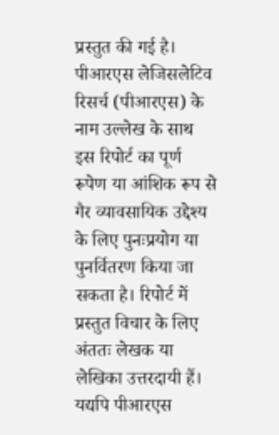प्रस्तुत की गई है। पीआरएस लेजिसलेटिव रिसर्च (पीआरएस) के नाम उल्लेख के साथ इस रिपोर्ट का पूर्ण रूपेण या आंशिक रूप से गैर व्यावसायिक उद्देश्य के लिए पुनःप्रयोग या पुनर्वितरण किया जा सकता है। रिपोर्ट में प्रस्तुत विचार के लिए अंततः लेखक या लेखिका उत्तरदायी हैं। यद्यपि पीआरएस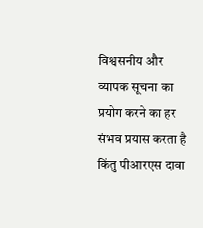विश्वसनीय और व्यापक सूचना का प्रयोग करने का हर संभव प्रयास करता है किंतु पीआरएस दावा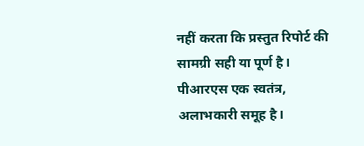नहीं करता कि प्रस्तुत रिपोर्ट की सामग्री सही या पूर्ण है। पीआरएस एक स्वतंत्र, अलाभकारी समूह है।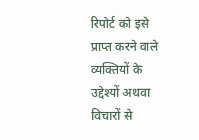रिपोर्ट को इसे प्राप्त करने वाले व्यक्तियों के उद्देश्यों अथवा विचारों से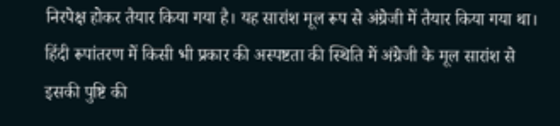निरपेक्ष होकर तैयार किया गया है। यह सारांश मूल रूप से अंग्रेजी में तैयार किया गया था। हिंदी रूपांतरण में किसी भी प्रकार की अस्पष्टता की स्थिति में अंग्रेजी के मूल सारांश से इसकी पुष्टि की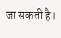जा सकती है।